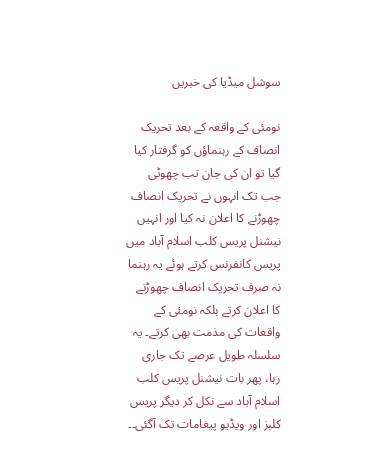سوشل میڈیا کی خبریں

نومئی کے واقعہ کے بعد تحریک انصاف کے رہنماؤں کو گرفتار کیا گیا تو ان کی جان تب چھوٹی جب تک انہوں نے تحریک انصاف چھوڑنے کا اعلان نہ کیا اور انہیں نیشنل پریس کلب اسلام آباد میں پریس کانفرنس کرتے ہوئے یہ رہنما نہ صرف تحریک انصاف چھوڑنے کا اعلان کرتے بلکہ نومئی کے واقعات کی مذمت بھی کرتے۔ یہ سلسلہ طویل عرصے تک جاری رہا، پھر بات نیشنل پریس کلب اسلام آباد سے نکل کر دیگر پریس کلبز اور ویڈیو پیغامات تک آگئی۔۔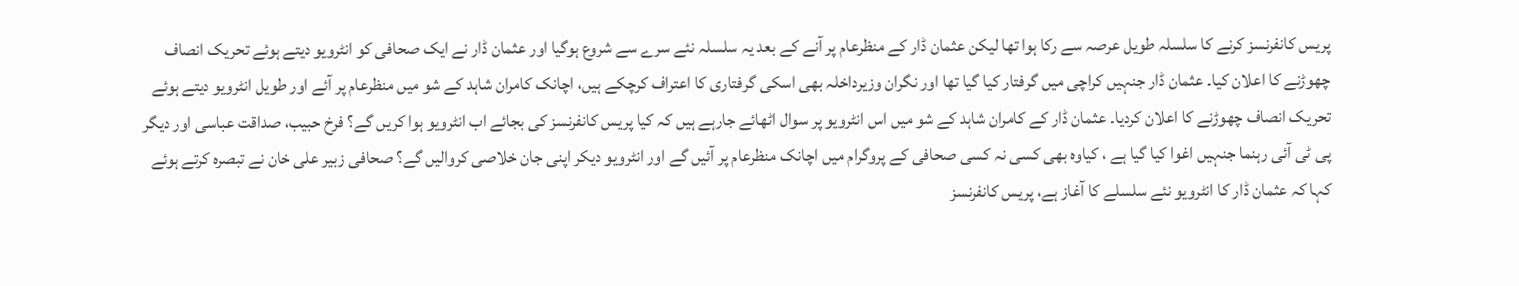پریس کانفرنسز کرنے کا سلسلہ طویل عرصہ سے رکا ہوا تھا لیکن عثمان ڈار کے منظرعام پر آنے کے بعد یہ سلسلہ نئے سرے سے شروع ہوگیا اور عثمان ڈار نے ایک صحافی کو انٹرویو دیتے ہوئے تحریک انصاف چھوڑنے کا اعلان کیا۔ عثمان ڈار جنہیں کراچی میں گرفتار کیا گیا تھا اور نگران وزیرداخلہ بھی اسکی گرفتاری کا اعتراف کرچکے ہیں، اچانک کامران شاہد کے شو میں منظرعام پر آئے اور طویل انٹرویو دیتے ہوئے تحریک انصاف چھوڑنے کا اعلان کردیا۔ عثمان ڈار کے کامران شاہد کے شو میں اس انٹرویو پر سوال اٹھائے جارہے ہیں کہ کیا پریس کانفرنسز کی بجائے اب انٹرویو ہوا کریں گے؟ فرخ حبیب، صداقت عباسی اور دیگر پی ٹی آئی رہنما جنہیں اغوا کیا گیا ہے ، کیاوہ بھی کسی نہ کسی صحافی کے پروگرام میں اچانک منظرعام پر آئیں گے اور انٹرویو دیکر اپنی جان خلاصی کروالیں گے؟ صحافی زبیر علی خان نے تبصرہ کرتے ہوئے کہا کہ عثمان ڈار کا انٹرویو نئے سلسلے کا آغاز ہے، پریس کانفرنسز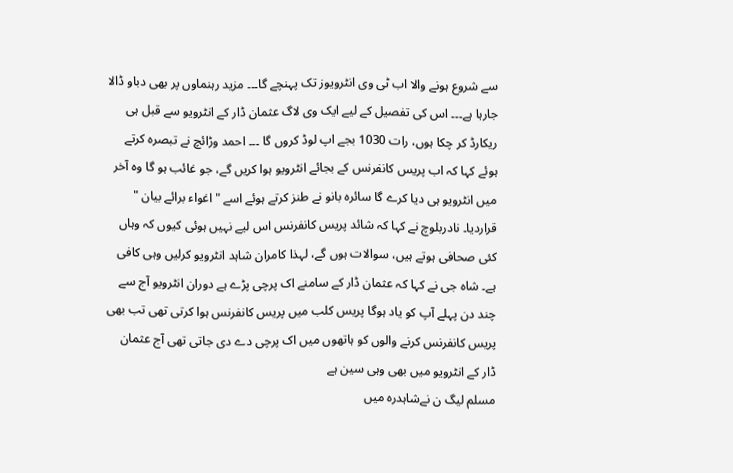سے شروع ہونے والا اب ٹی وی انٹرویوز تک پہنچے گا۔۔۔ مزید رہنماوں پر بھی دباو ڈالا جارہا ہے۔۔۔ اس کی تفصیل کے لیے ایک وی لاگ عثمان ڈار کے انٹرویو سے قبل ہی ریکارڈ کر چکا ہوں، رات 1030 بجے اپ لوڈ کروں گا ۔۔۔ احمد وڑائچ نے تبصرہ کرتے ہوئے کہا کہ اب پریس کانفرنس کے بجائے انٹرویو ہوا کریں گے، جو غائب ہو گا وہ آخر میں انٹرویو ہی دیا کرے گا سائرہ بانو نے طنز کرتے ہوئے اسے "اغواء برائے بیان " قراردیا۔ نادربلوچ نے کہا کہ شائد پریس کانفرنس اس لیے نہیں ہوئی کیوں کہ وہاں کئی صحافی ہوتے ہیں، سوالات ہوں گے، لہذا کامران شاہد انٹرویو کرلیں وہی کافی ہے۔ شاہ جی نے کہا کہ عثمان ڈار کے سامنے اک پرچی پڑے ہے دوران انٹرویو آج سے چند دن پہلے آپ کو یاد ہوگا پریس کلب میں پریس کانفرنس ہوا کرتی تھی تب بھی پریس کانفرنس کرنے والوں کو ہاتھوں میں اک پرچی دے دی جاتی تھی آج عثمان ڈار کے انٹرویو میں بھی وہی سین ہے
مسلم لیگ ن نےشاہدرہ میں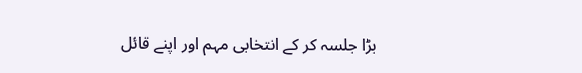بڑا جلسہ کر کے انتخابی مہم اور اپنے قائل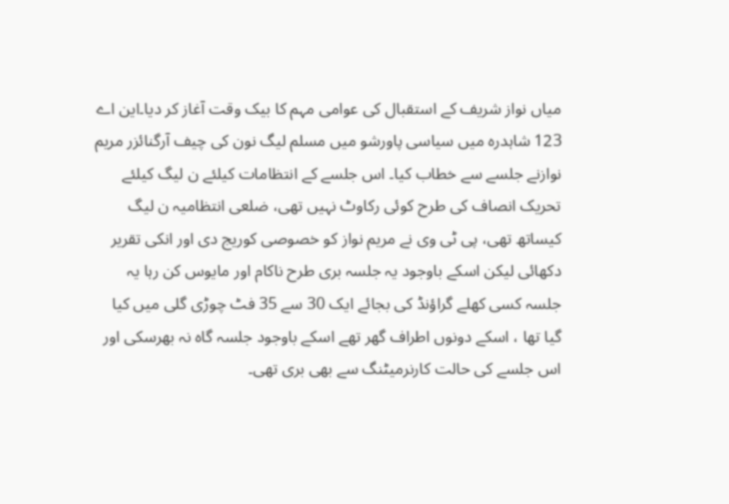میاں نواز شریف کے استقبال کی عوامی مہم کا بیک وقت آغاز کر دیا۔این اے 123 شاہدرہ میں سیاسی پاورشو میں مسلم لیگ نون کی چیف آرگنائزر مریم نوازنے جلسے سے خطاب کیا۔ اس جلسے کے انتظامات کیلئے ن لیگ کیلئے تحریک انصاف کی طرح کوئی رکاوٹ نہیں تھی، ضلعی انتظامیہ ن لیگ کیساتھ تھی، پی ٹی وی نے مریم نواز کو خصوصی کوریج دی اور انکی تقریر دکھائی لیکن اسکے باوجود یہ جلسہ بری طرح ناکام اور مایوس کن رہا یہ جلسہ کسی کھلے گراؤنڈ کی بجائے ایک 30 سے 35 فٹ چوڑی گلی میں کیا گیا تھا ، اسکے دونوں اطراف گھر تھے اسکے باوجود جلسہ گاہ نہ بھرسکی اور اس جلسے کی حالت کارنرمیٹنگ سے بھی بری تھی۔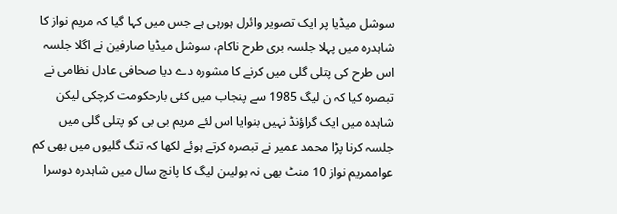سوشل میڈیا پر ایک تصویر وائرل ہورہی ہے جس میں کہا گیا کہ مریم نواز کا شاہدرہ میں پہلا جلسہ بری طرح ناکام، سوشل میڈیا صارفین نے اگلا جلسہ اس طرح کی پتلی گلی میں کرنے کا مشورہ دے دیا صحافی عادل نظامی نے تبصرہ کیا کہ ن لیگ 1985 سے پنجاب میں کئی بارحکومت کرچکی لیکن شاہدہ میں ایک گراؤنڈ نہیں بنوایا اس لئے مریم بی بی کو پتلی گلی میں جلسہ کرنا پڑا محمد عمیر نے تبصرہ کرتے ہوئے لکھا کہ تنگ گلیوں میں بھی کم عواممریم نواز 10 منٹ بھی نہ بولیںن لیگ کا پانچ سال میں شاہدرہ دوسرا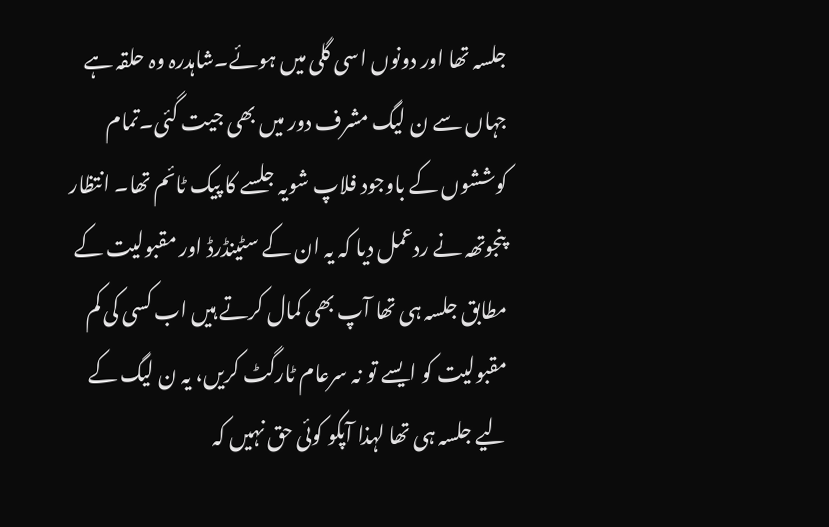جلسہ تھا اور دونوں اسی گلی میں ہوئے۔شاہدرہ وہ حلقہ ہے جہاں سے ن لیگ مشرف دور میں بھی جیت گئی۔تمام کوششوں کے باوجود فلاپ شویہ جلسے کا پیک ٹائم تھا۔ انتظار پنجوتھہ نے ردعمل دیا کہ یہ ان کے سٹینڈرڈ اور مقبولیت کے مطابق جلسہ ہی تھا آپ بھی کمال کرتے ہیں اب کسی کی کم مقبولیت کو ایسے تو نہ سرعام ٹارگٹ کریں، یہ ن لیگ کے لیے جلسہ ہی تھا لہذا آپکو کوئی حق نہیں کہ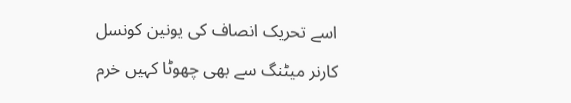اسے تحریک انصاف کی یونین کونسل کارنر میٹنگ سے بھی چھوٹا کہیں خرم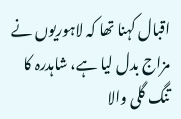اقبال کہنا تھا کہ لاہوریوں نے مزاج بدل لیا ہے، شاہدرہ کا تنگ گلی والا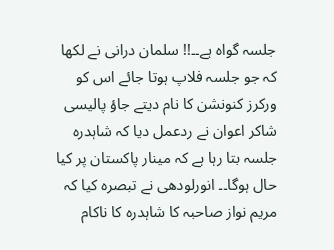جلسہ گواہ ہے۔۔!! سلمان درانی نے لکھا کہ جو جلسہ فلاپ ہوتا جائے اس کو ورکرز کنونشن کا نام دیتے جاؤ پالیسی شاکر اعوان نے ردعمل دیا کہ شاہدرہ جلسہ بتا رہا ہے کہ مینار پاکستان پر کیا حال ہوگا۔۔ انورلودھی نے تبصرہ کیا کہ مریم نواز صاحبہ کا شاہدرہ کا ناکام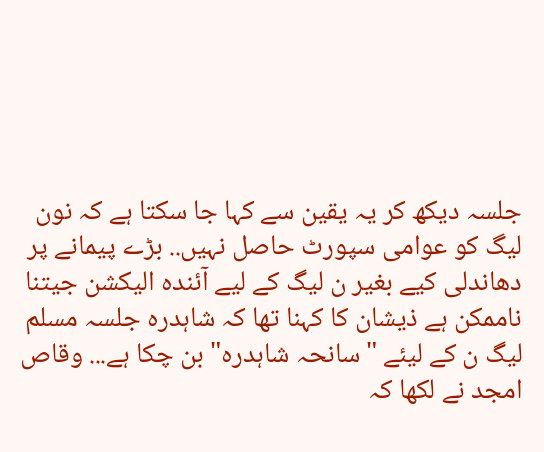جلسہ دیکھ کر یہ یقین سے کہا جا سکتا ہے کہ نون لیگ کو عوامی سپورٹ حاصل نہیں.. بڑے پیمانے پر دھاندلی کیے بغیر ن لیگ کے لیے آئندہ الیکشن جیتنا ناممکن ہے ذیشان کا کہنا تھا کہ شاہدرہ جلسہ مسلم لیگ ن کے لیئے "سانحہ شاہدرہ" بن چکا ہے... وقاص امجد نے لکھا کہ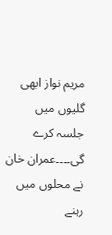مریم نواز ابھی گلیوں میں جلسہ کرے گی۔۔۔۔عمران خان نے محلوں میں رہنے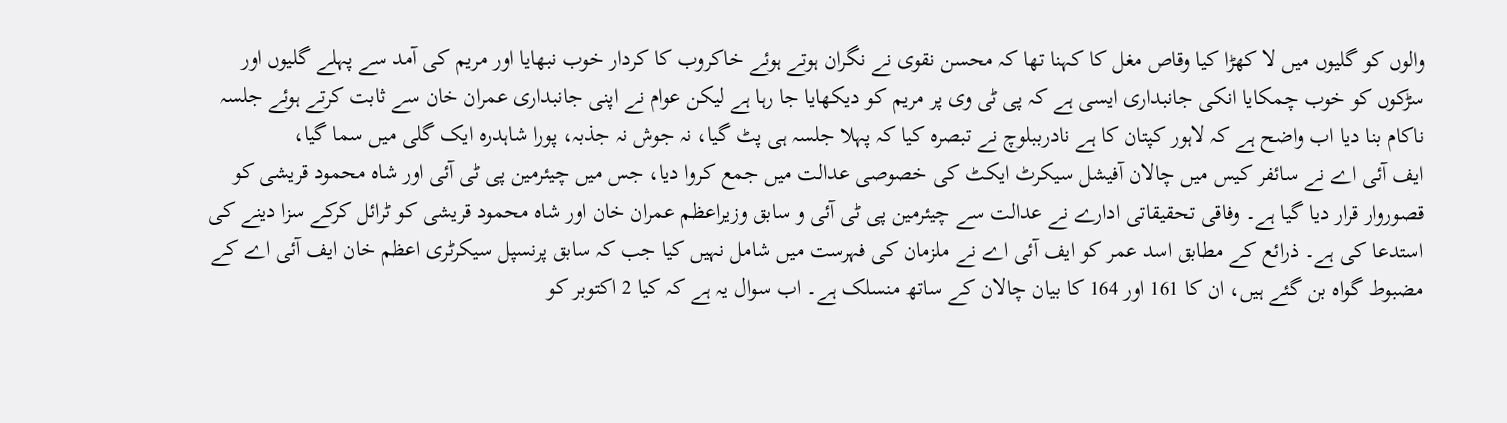والوں کو گلیوں میں لا کھڑا کیا وقاص مغل کا کہنا تھا کہ محسن نقوی نے نگران ہوتے ہوئے خاکروب کا کردار خوب نبھایا اور مریم کی آمد سے پہلے گلیوں اور سڑکوں کو خوب چمکایا انکی جانبداری ایسی ہے کہ پی ٹی وی پر مریم کو دیکھایا جا رہا ہے لیکن عوام نے اپنی جانبداری عمران خان سے ثابت کرتے ہوئے جلسہ ناکام بنا دیا اب واضح ہے کہ لاہور کپتان کا ہے نادرببلوچ نے تبصرہ کیا کہ پہلا جلسہ ہی پٹ گیا، نہ جوش نہ جذبہ، پورا شاہدرہ ایک گلی میں سما گیا،
ایف آئی اے نے سائفر کیس میں چالان آفیشل سیکرٹ ایکٹ کی خصوصی عدالت میں جمع کروا دیا، جس میں چیئرمین پی ٹی آئی اور شاہ محمود قریشی کو قصوروار قرار دیا گیا ہے۔ وفاقی تحقیقاتی ادارے نے عدالت سے چیئرمین پی ٹی آئی و سابق وزیراعظم عمران خان اور شاہ محمود قریشی کو ٹرائل کرکے سزا دینے کی استدعا کی ہے۔ ذرائع کے مطابق اسد عمر کو ایف آئی اے نے ملزمان کی فہرست میں شامل نہیں کیا جب کہ سابق پرنسپل سیکرٹری اعظم خان ایف آئی اے کے مضبوط گواہ بن گئے ہیں، ان کا 161 اور 164 کا بیان چالان کے ساتھ منسلک ہے۔ اب سوال یہ ہے کہ کیا 2 اکتوبر کو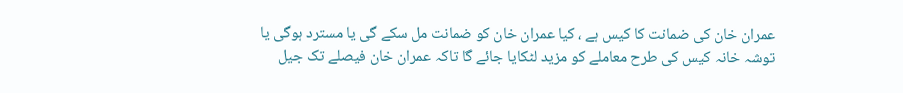عمران خان کی ضمانت کا کیس ہے ، کیا عمران خان کو ضمانت مل سکے گی یا مسترد ہوگی یا توشہ خانہ کیس کی طرح معاملے کو مزید لٹکایا جائے گا تاکہ عمران خان فیصلے تک جیل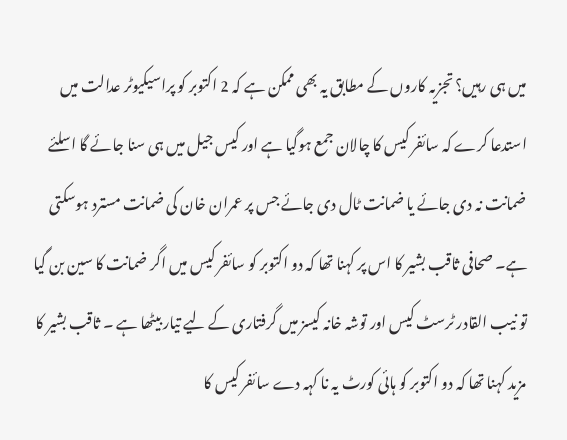میں ہی رہیں؟ تجزیہ کاروں کے مطابق یہ بھی ممکن ہے کہ 2 اکتوبر کو پراسیکیوٹر عدالت میں استدعا کرے کہ سائفر کیس کا چالان جمع ہوگیا ہے اور کیس جیل میں ہی سنا جائے گا اسلئے ضمانت نہ دی جائے یا ضمانت ٹال دی جائے جس پر عمران خان کی ضمانت مسترد ہوسکتی ہے۔ صحافی ثاقب بشیر کا اس پر کہنا تھا کہ دو اکتوبر کو سائفر کیس میں اگر ضمانت کا سین بن گیا تو نیب القادر ٹرسٹ کیس اور توشہ خانہ کیسز میں گرفتاری کے لیے تیار بیٹھا ہے ۔ ثاقب بشیر کا مزید کہنا تھا کہ دو اکتوبر کو ہائی کورٹ یہ نا کہہ دے سائفر کیس کا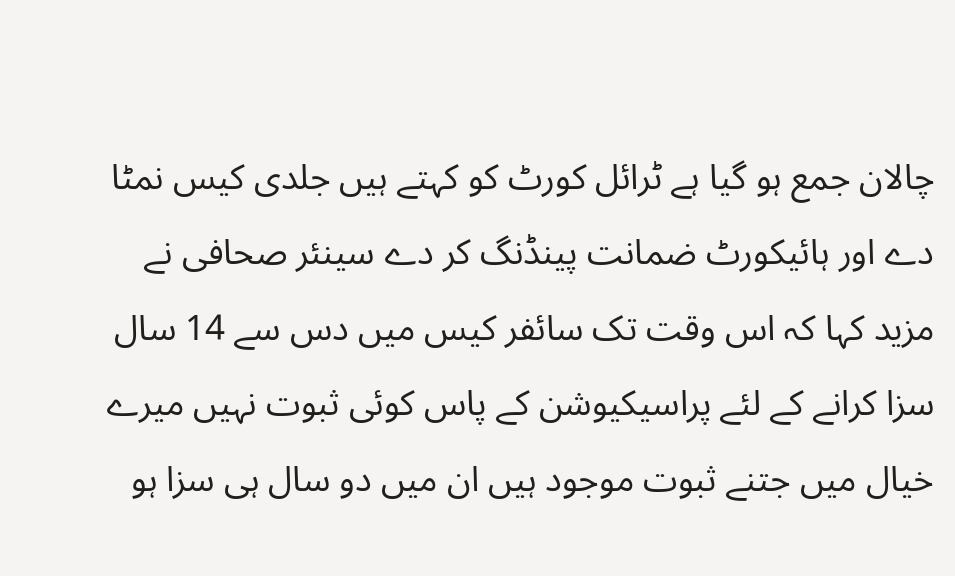چالان جمع ہو گیا ہے ٹرائل کورٹ کو کہتے ہیں جلدی کیس نمٹا دے اور ہائیکورٹ ضمانت پینڈنگ کر دے سینئر صحافی نے مزید کہا کہ اس وقت تک سائفر کیس میں دس سے 14 سال سزا کرانے کے لئے پراسیکیوشن کے پاس کوئی ثبوت نہیں میرے خیال میں جتنے ثبوت موجود ہیں ان میں دو سال ہی سزا ہو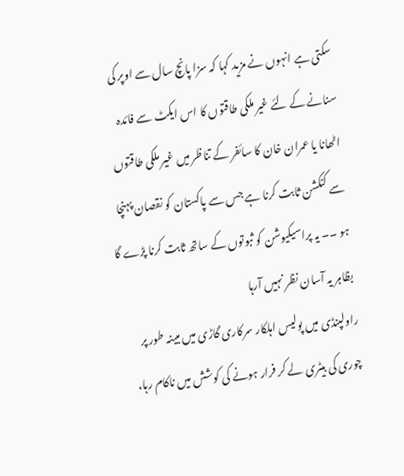سکتی ہے انہوں نے مزید کہا کہ سزا پانچ سال سے اوپر کی سنانے کے لئے غیر ملکی طاقتوں کا اس ایکٹ سے فائدہ اٹھانا یا عمران خان کا سائفر کے تناظر میں غیر ملکی طاقتوں سے کنکشن ثابت کرنا ہے جس سے پاکستان کو نقصان پہنچا ہو ۔۔ یہ پراسیکیوشن کو ثبوتوں کے ساتھ ثابت کرنا پڑے گا بظاہر یہ آسان نظر نہیں آرہا
راولپنڈی میں پولیس اہلکار سرکاری گاڑی میں مبینہ طور پر چوری کی بیٹری لے کر فرار ہونے کی کوشش میں ناکام رہا،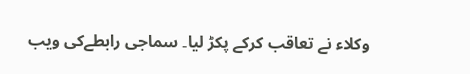وکلاء نے تعاقب کرکے پکڑ لیا۔ سماجی رابطےکی ویب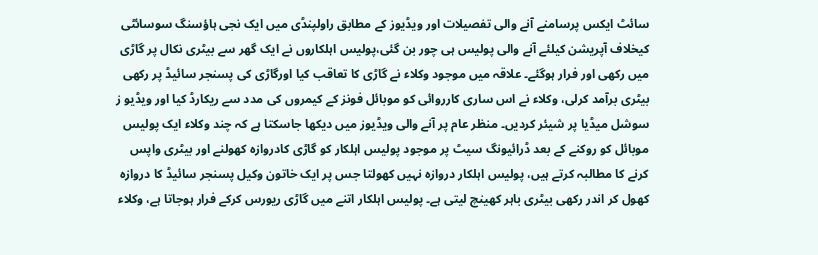سائٹ ایکس پرسامنے آنے والی تفصیلات اور ویڈیوز کے مطابق راولپنڈی میں ایک نجی ہاؤسنگ سوسائٹی کیخلاف آپریشن کیلئے آنے والی پولیس ہی چور بن گئی،پولیس اہلکاروں نے ایک گھر سے بیٹری نکال پر گاڑی میں رکھی اور فرار ہوگئے۔ علاقہ میں موجود وکلاء نے گاڑی کا تعاقب کیا اورگاڑی کی پسنجر سائیڈ پر رکھی بیٹری برآمد کرلی، وکلاء نے اس ساری کارروائی کو موبائل فونز کے کیمروں کی مدد سے ریکارڈ کیا اور ویڈیو ز سوشل میڈیا پر شیئر کردیں۔ منظر عام پر آنے والی ویڈیوز میں دیکھا جاسکتا ہے کہ چند وکلاء ایک پولیس موبائل کو روکنے کے بعد ڈرائیونگ سیٹ پر موجود پولیس اہلکار کو گاڑی کادروازہ کھولنے اور بیٹری واپس کرنے کا مطالبہ کرتے ہیں، پولیس اہلکار دروازہ نہیں کھولتا جس پر ایک خاتون وکیل پسنجر سائیڈ کا دروازہ کھول کر اندر رکھی بیٹری باہر کھینچ لیتی ہے۔ پولیس اہلکار اتنے میں گاڑی ریورس کرکے فرار ہوجاتا ہے، وکلاء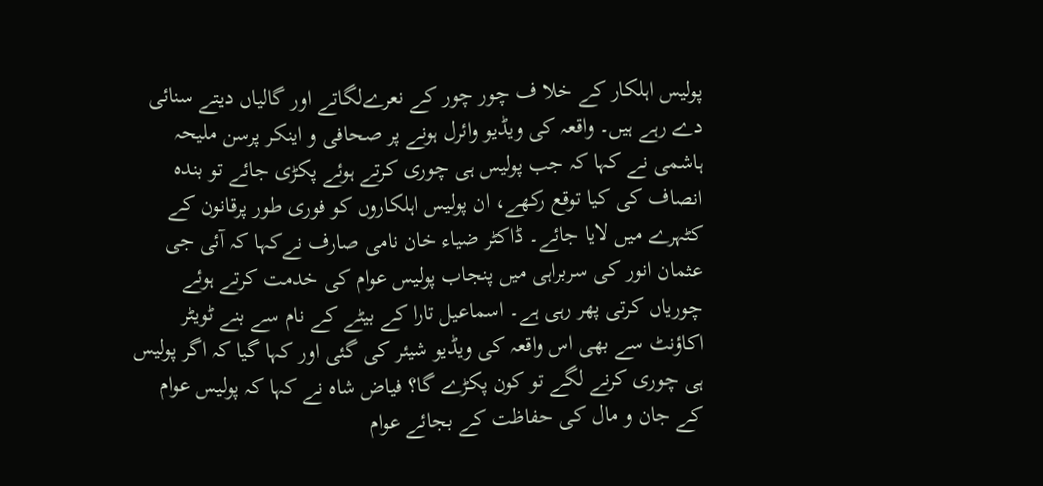پولیس اہلکار کے خلا ف چور چور کے نعرےلگاتے اور گالیاں دیتے سنائی دے رہے ہیں۔ واقعہ کی ویڈیو وائرل ہونے پر صحافی و اینکر پرسن ملیحہ ہاشمی نے کہا کہ جب پولیس ہی چوری کرتے ہوئے پکڑی جائے تو بندہ انصاف کی کیا توقع رکھے، ان پولیس اہلکاروں کو فوری طور پرقانون کے کٹہرے میں لایا جائے۔ ڈاکٹر ضیاء خان نامی صارف نےکہا کہ آئی جی عثمان انور کی سربراہی میں پنجاب پولیس عوام کی خدمت کرتے ہوئے چوریاں کرتی پھر رہی ہے۔ اسماعیل تارا کے بیٹے کے نام سے بنے ٹویٹر اکاؤنٹ سے بھی اس واقعہ کی ویڈیو شیئر کی گئی اور کہا گیا کہ اگر پولیس ہی چوری کرنے لگے تو کون پکڑے گا؟ فیاض شاہ نے کہا کہ پولیس عوام کے جان و مال کی حفاظت کے بجائے عوام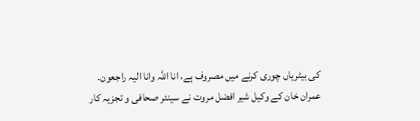کی بیٹریاں چوری کرنے میں مصروف ہے، انا اللہ وانا الیہ راجعون۔
عمران خان کے وکیل شیر افضل مروت نے سینئر صحافی و تجزیہ کار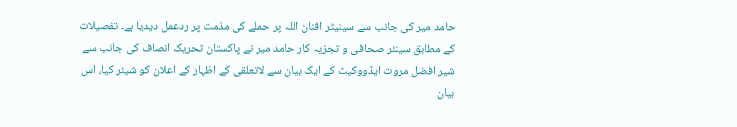حامد میر کی جانب سے سینیٹر افنان اللہ پر حملے کی مذمت پر ردعمل دیدیا ہے۔ تفصیلات کے مطابق سینئر صحافی و تجزیہ کار حامد میر نے پاکستان تحریک انصاف کی جانب سے شیر افضل مروت ایڈووکیٹ کے ایک بیان سے لاتعلقی کے اظہار کے اعلان کو شیئر کیا، اس بیان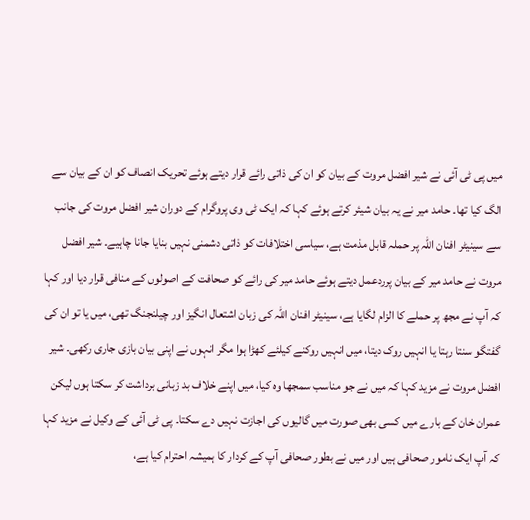میں پی ٹی آئی نے شیر افضل مروت کے بیان کو ان کی ذاتی رائے قرار دیتے ہوئے تحریک انصاف کو ان کے بیان سے الگ کیا تھا۔ حامد میر نے یہ بیان شیئر کرتے ہوئے کہا کہ ایک ٹی وی پروگرام کے دوران شیر افضل مروت کی جانب سے سینیٹر افنان اللہ پر حملہ قابل مذمت ہے، سیاسی اختلافات کو ذاتی دشمنی نہیں بنایا جانا چاہیے۔ شیر افضل مروت نے حامد میر کے بیان پرردعمل دیتے ہوئے حامد میر کی رائے کو صحافت کے اصولوں کے منافی قرار دیا اور کہا کہ آپ نے مجھ پر حملے کا الزام لگایا ہے، سینیٹر افنان اللہ کی زبان اشتعال انگیز اور چیلنجنگ تھی، میں یا تو ان کی گفتگو سنتا رہتا یا انہیں روک دیتا، میں انہیں روکنے کیلئے کھڑا ہوا مگر انہوں نے اپنی بیان بازی جاری رکھی۔ شیر افضل مروت نے مزید کہا کہ میں نے جو مناسب سمجھا وہ کیا، میں اپنے خلاف بد زبانی برداشت کر سکتا ہوں لیکن عمران خان کے بارے میں کسی بھی صورت میں گالیوں کی اجازت نہیں دے سکتا۔ پی ٹی آئی کے وکیل نے مزید کہا کہ آپ ایک نامور صحافی ہیں اور میں نے بطور صحافی آپ کے کردار کا ہمیشہ احترام کیا ہے،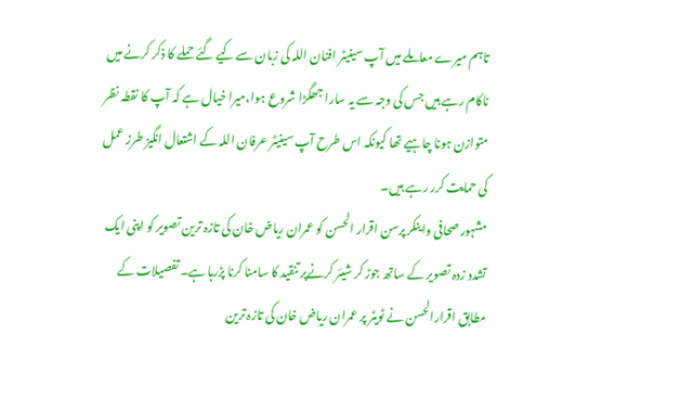تاہم میرے معاملے میں آپ سینیٹر افنان اللہ کی زبان سے کیے گئے حملے کا ذکر کرنے میں ناکام رہے ہیں جس کی وجہ سے یہ سارا جھگڑا شروع ہوا،میرا خیال ہے کہ آپ کا نقطہ نظر متوازن ہونا چاہیے تھا کیونکہ اس طرح آپ سینیٹر عرفان اللہ کے اشتعال انگیز طرز عمل کی حمایت کرر رہے ہیں۔
مشہور صحافی واینکر پرسن اقرار الحسن کو عمران ریاض خان کی تازہ ترین تصویر کو اپنی ایک تشدد زدہ تصویر کے ساتھ جوڑ کر شیئر کرنےپر تنقید کا سامنا کرنا پڑرہا ہے۔ تفصیلات کے مطابق اقرارالحسن نے ٹویٹر پر عمران ریاض خان کی تازہ ترین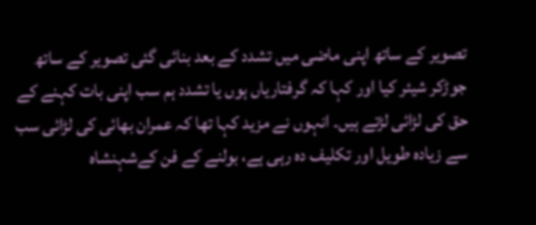تصویر کے ساتھ اپنی ماضی میں تشدد کے بعد بنائی گئی تصویر کے ساتھ جوڑکر شیئر کیا اور کہا کہ گرفتاریاں ہوں یا تشدد ہم سب اپنی بات کہنے کے حق کی لڑائی لڑتے ہیں۔ انہوں نے مزید کہا تھا کہ عمران بھائی کی لڑائی سب سے زیادہ طویل اور تکلیف دہ رہی ہے، بولنے کے فن کےشہنشاہ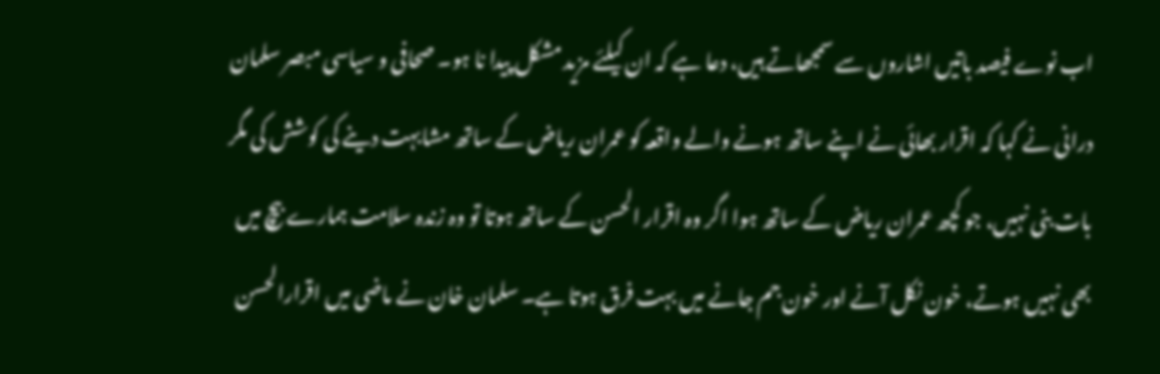اب نوے فیصد باتیں اشاروں سے سمجھاتے ہیں، دعا ہے کہ ان کیلئے مزید مشکل پیدا نا ہو۔ صحافی و سیاسی مبصر سلمان درانی نے کہا کہ اقرار بھائی نے اپنے ساتھ ہونے والے واقعہ کو عمران ریاض کے ساتھ مشابہت دینے کی کوشش کی مگر بات بنی نہیں، جو کچھ عمران ریاض کے ساتھ ہوا اگر وہ اقرار الحسن کے ساتھ ہوتا تو وہ زندہ سلامت ہمارے بیچ میں بھی نہیں ہوتے، خون نکل آنے اور خون جم جانے میں بہت فرق ہوتا ہے۔ سلمان خان نے ماضی میں اقرارالحسن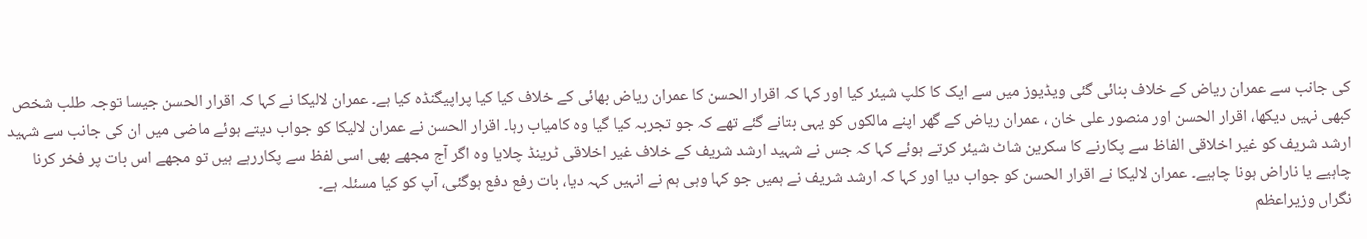کی جانب سے عمران ریاض کے خلاف بنائی گئی ویڈیوز میں سے ایک کا کلپ شیئر کیا اور کہا کہ اقرار الحسن کا عمران ریاض بھائی کے خلاف کیا کیا پراپیگنڈہ کیا ہے۔ عمران لالیکا نے کہا کہ اقرار الحسن جیسا توجہ طلب شخص کبھی نہیں دیکھا، اقرار الحسن اور منصور علی خان ، عمران ریاض کے گھر اپنے مالکوں کو یہی بتانے گئے تھے کہ جو تجربہ کیا گیا وہ کامیاب رہا۔ اقرار الحسن نے عمران لالیکا کو جواب دیتے ہوئے ماضی میں ان کی جانب سے شہید ارشد شریف کو غیر اخلاقی الفاظ سے پکارنے کا سکرین شاٹ شیئر کرتے ہوئے کہا کہ جس نے شہید ارشد شریف کے خلاف غیر اخلاقی ٹرینڈ چلایا وہ اگر آج مجھے بھی اسی لفظ سے پکاررہے ہیں تو مجھے اس بات پر فخر کرنا چاہیے یا ناراض ہونا چاہیے۔ عمران لالیکا نے اقرار الحسن کو جواب دیا اور کہا کہ ارشد شریف نے ہمیں جو کہا وہی ہم نے انہیں کہہ دیا، بات رفع دفع ہوگئی، آپ کو کیا مسئلہ ہے۔
نگراں وزیراعظم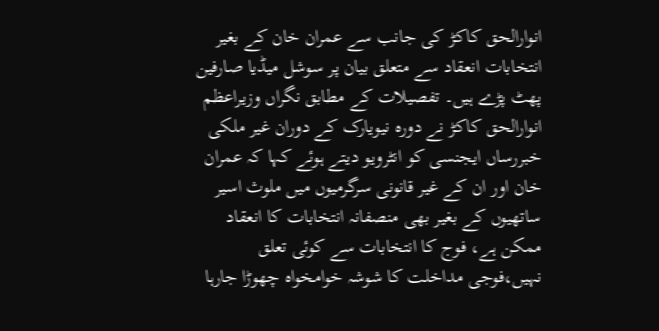انوارالحق کاکڑ کی جانب سے عمران خان کے بغیر انتخابات انعقاد سے متعلق بیان پر سوشل میڈیا صارفین پھٹ پڑے ہیں۔ تفصیلات کے مطابق نگراں وزیراعظم انوارالحق کاکڑ نے دورہ نیویارک کے دوران غیر ملکی خبررساں ایجنسی کو انٹرویو دیتے ہوئے کہا کہ عمران خان اور ان کے غیر قانونی سرگرمیوں میں ملوث اسیر ساتھیوں کے بغیر بھی منصفانہ انتخابات کا انعقاد ممکن ہے، فوج کا انتخابات سے کوئی تعلق نہیں،فوجی مداخلت کا شوشہ خوامخواہ چھوڑا جارہا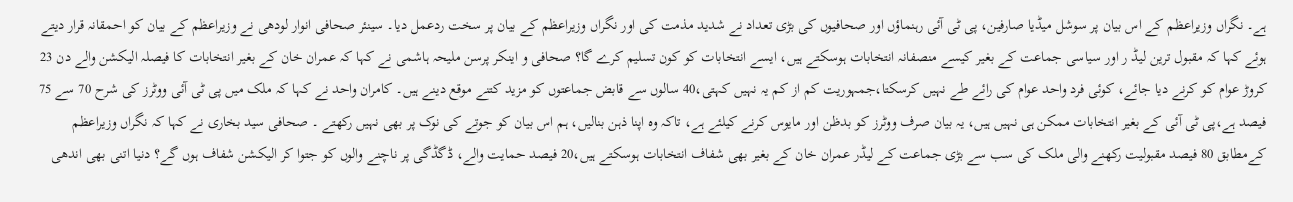ہے۔ نگراں وزیراعظم کے اس بیان پر سوشل میڈیا صارفین، پی ٹی آئی رہنماؤں اور صحافیوں کی بڑی تعداد نے شدید مذمت کی اور نگراں وزیراعظم کے بیان پر سخت ردعمل دیا۔ سینئر صحافی انوار لودھی نے وزیراعظم کے بیان کو احمقانہ قرار دیتے ہوئے کہا کہ مقبول ترین لیڈ ر اور سیاسی جماعت کے بغیر کیسے منصفانہ انتخابات ہوسکتے ہیں، ایسے انتخابات کو کون تسلیم کرے گا؟ صحافی و اینکر پرسن ملیحہ ہاشمی نے کہا کہ عمران خان کے بغیر انتخابات کا فیصلہ الیکشن والے دن 23 کروڑ عوام کو کرنے دیا جائے، کوئی فرد واحد عوام کی رائے طے نہیں کرسکتا،جمہوریت کم از کم یہ نہیں کہتی،40 سالوں سے قابض جماعتوں کو مزید کتنے موقع دینے ہیں۔ کامران واحد نے کہا کہ ملک میں پی ٹی آئی ووٹرز کی شرح 70 سے 75 فیصد ہے،پی ٹی آئی کے بغیر انتخابات ممکن ہی نہیں ہیں، یہ بیان صرف ووٹرز کو بدظن اور مایوس کرنے کیلئے ہے، تاکہ وہ اپنا ذہن بنالیں، ہم اس بیان کو جوتے کی نوک پر بھی نہیں رکھتے ۔ صحافی سید بخاری نے کہا کہ نگراں وزیراعظم کےمطابق 80 فیصد مقبولیت رکھنے والی ملک کی سب سے بڑی جماعت کے لیڈر عمران خان کے بغیر بھی شفاف انتخابات ہوسکتے ہیں،20 فیصد حمایت والے، ڈگڈگی پر ناچنے والوں کو جتوا کر الیکشن شفاف ہوں گے؟ دنیا اتنی بھی اندھی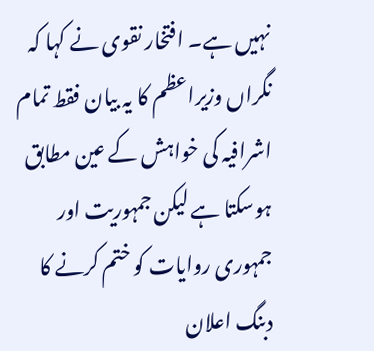نہیں ہے۔ افتخار نقوی نے کہا کہ نگراں وزیراعظم کا یہ بیان فقط تمام اشرافیہ کی خواہش کے عین مطابق ہوسکتا ہے لیکن جمہوریت اور جمہوری روایات کو ختم کرنے کا دبنگ اعلان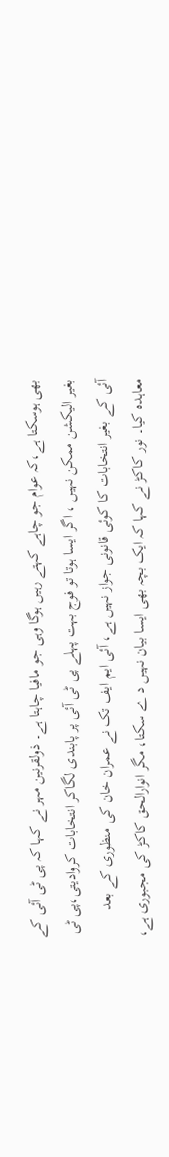بھی ہوسکتا ہے،کہ عوام جو چاہے کہتے رہیں ہوگا وہی جو مافیا چاہتا ہے۔ ذولقرنین مہر نے کہا کہ پی ٹی آئی کے بغیر الیکشن ممکن نہیں ، اگر ایسا ہوتا تو فوج بہت پہلے پی ٹی آئی پر پابندی لگاکر انتخابات کروادیتی،پی ٹی آئی کے بغیر انتخابات کا کوئی قانونی جواز نہیں ہے، آئی ایم ایف تک نے عمران خان کی منظوری کے بعد معاہدہ کیا۔ نور کاکڑ نے کہا کہ ایک بچہ بھی ایسا بیان نہیں د ے سکتا، مگر انوارالحق کاکڑ کی مجبوری ہے،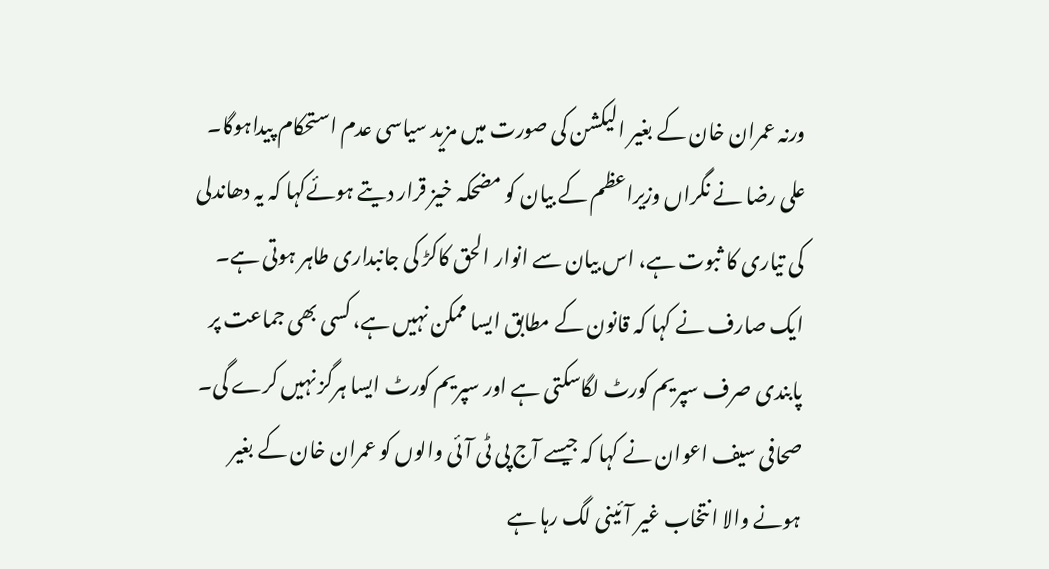ورنہ عمران خان کے بغیر الیکشن کی صورت میں مزید سیاسی عدم استحکام پیداہوگا۔ علی رضا نے نگراں وزیراعظم کے بیان کو مضحکہ خیز قرار دیتے ہوئےکہا کہ یہ دھاندلی کی تیاری کا ثبوت ہے، اس بیان سے انوار الحق کاکڑ کی جانبداری طاہر ہوتی ہے۔ ایک صارف نے کہا کہ قانون کے مطابق ایسا ممکن نہیں ہے، کسی بھی جماعت پر پابندی صرف سپریم کورٹ لگاسکتی ہے اور سپریم کورٹ ایسا ہرگز نہیں کرے گی۔ صحافی سیف اعوان نے کہا کہ جیسے آج پی ٹی آئی والوں کو عمران خان کے بغیر ہونے والا انتخاب غیر آئینی لگ رہا ہے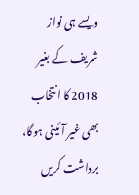ویسے ہی نواز شریف کے بغیر 2018 کا انتخاب بھی غیر آئینی ہوگا، برداشت کریں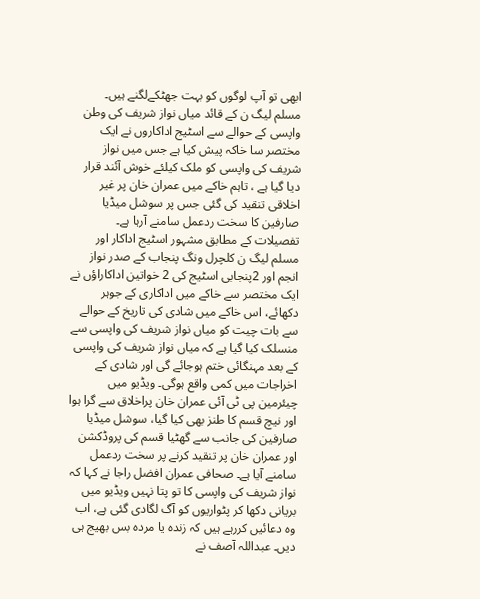ابھی تو آپ لوگوں کو بہت جھٹکےلگنے ہیں۔
مسلم لیگ ن کے قائد میاں نواز شریف کی وطن واپسی کے حوالے سے اسٹیج اداکاروں نے ایک مختصر سا خاکہ پیش کیا ہے جس میں نواز شریف کی واپسی کو ملک کیلئے خوش آئند قرار دیا گیا ہے ، تاہم خاکے میں عمران خان پر غیر اخلاقی تنقید کی گئی جس پر سوشل میڈیا صارفین کا سخت ردعمل سامنے آرہا ہے۔ تفصیلات کے مطابق مشہور اسٹیج اداکار اور مسلم لیگ ن کلچرل ونگ پنجاب کے صدر نواز انجم اور 2پنجابی اسٹیج کی 2 خواتین اداکاراؤں نے ایک مختصر سے خاکے میں اداکاری کے جوہر دکھائے، اس خاکے میں شادی کی تاریخ کے حوالے سے بات چیت کو میاں نواز شریف کی واپسی سے منسلک کیا گیا ہے کہ میاں نواز شریف کی واپسی کے بعد مہنگائی ختم ہوجائے گی اور شادی کے اخراجات میں کمی واقع ہوگی۔ ویڈیو میں چیئرمین پی ٹی آئی عمران خان پراخلاق سے گرا ہوا اور نیچ قسم کا طنز بھی کیا گیا، سوشل میڈیا صارفین کی جانب سے گھٹیا قسم کی پروڈکشن اور عمران خان پر تنقید کرنے پر سخت ردعمل سامنے آیا ہے۔ صحافی عمران افضل راجا نے کہا کہ نواز شریف کی واپسی کا تو پتا نہیں ویڈیو میں بریانی دکھا کر پٹواریوں کو آگ لگادی گئی ہے، اب وہ دعائیں کررہے ہیں کہ زندہ یا مردہ بس بھیج ہی دیں۔ عبداللہ آصف نے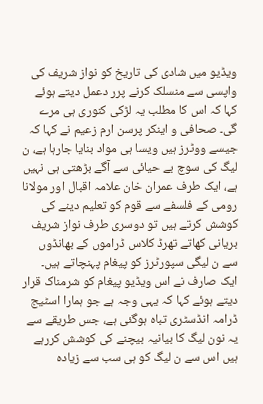ویڈیو میں شادی کی تاریخ کو نواز شریف کی واپسی سے منسلک کرنے پرر دعمل دیتے ہوئے کہا کہ اس کا مطلب یہ لڑکی کنوری ہی مرے گی۔ صحافی و اینکر پرسن ارم زعیم نے کہا کہ جیسے ووٹرز ہیں ویسا ہی مواد بنایا جارہا ہے، ن لیگ کی سوچ بے حیائی سے آگے بڑھتی ہی نہیں ہے، ایک طرف عمران خان علامہ اقبال اور مولانا رومی کے فلسفے سے قوم کو تعلیم دینے کی کوشش کرتے ہیں تو دوسری طرف نواز شریف بریانی کھاتے تھرڈ کلاس ڈراموں کے بھانڈوں سے ن لیگی سپورٹرز کو پیغام پہنچاتے ہیں۔ ایک صارف نے اس ویڈیو پیغام کو شرمناک قرار دیتے ہوئے کہا کہ یہی وجہ ہے جو ہمارا اسٹیج ڈرامہ انڈسٹری تباہ ہوگئی ہے، جس طریقے سے یہ نون لیگ کا بیانیہ بیچنے کی کوشش کررہے ہیں اس سے ن لیگ کو ہی سب سے زیادہ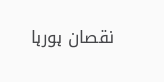نقصان ہورہا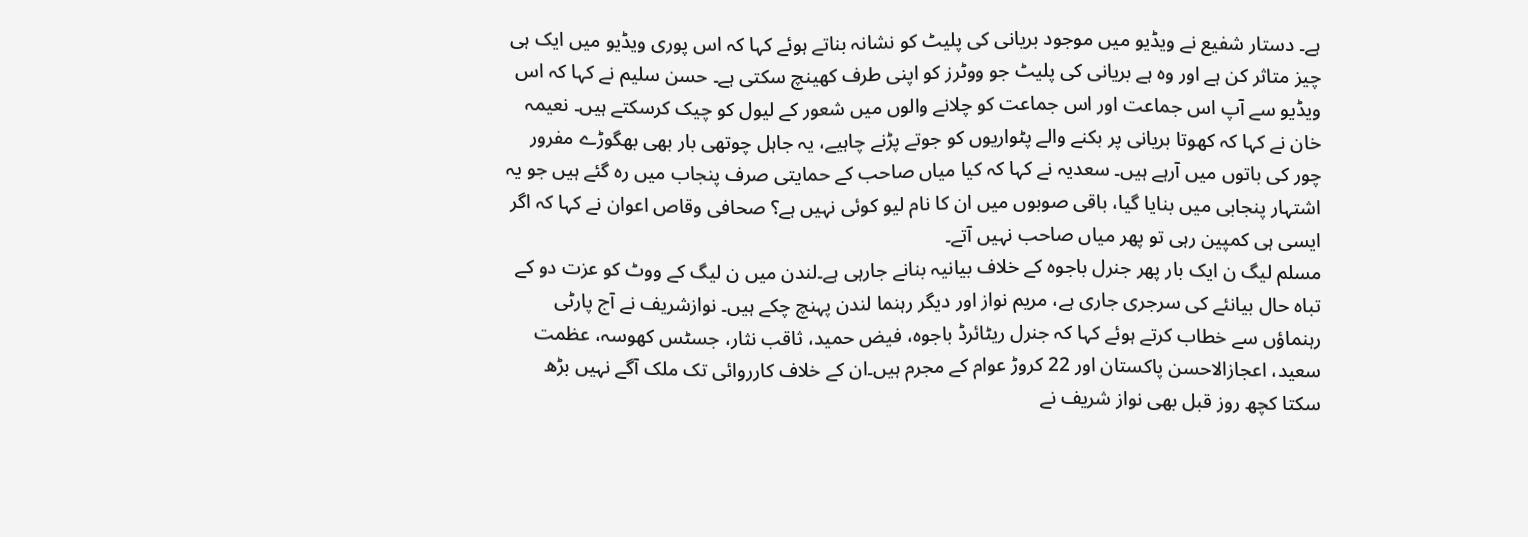ہے۔ دستار شفیع نے ویڈیو میں موجود بریانی کی پلیٹ کو نشانہ بناتے ہوئے کہا کہ اس پوری ویڈیو میں ایک ہی چیز متاثر کن ہے اور وہ ہے بریانی کی پلیٹ جو ووٹرز کو اپنی طرف کھینچ سکتی ہے۔ حسن سلیم نے کہا کہ اس ویڈیو سے آپ اس جماعت اور اس جماعت کو چلانے والوں میں شعور کے لیول کو چیک کرسکتے ہیں۔ نعیمہ خان نے کہا کہ کھوتا بریانی پر بکنے والے پٹواریوں کو جوتے پڑنے چاہیے، یہ جاہل چوتھی بار بھی بھگوڑے مفرور چور کی باتوں میں آرہے ہیں۔ سعدیہ نے کہا کہ کیا میاں صاحب کے حمایتی صرف پنجاب میں رہ گئے ہیں جو یہ اشتہار پنجابی میں بنایا گیا، باقی صوبوں میں ان کا نام لیو کوئی نہیں ہے؟ صحافی وقاص اعوان نے کہا کہ اگر ایسی ہی کمپین رہی تو پھر میاں صاحب نہیں آتے۔
مسلم لیگ ن ایک بار پھر جنرل باجوہ کے خلاف بیانیہ بنانے جارہی ہے۔لندن میں ن لیگ کے ووٹ کو عزت دو کے تباہ حال بیانئے کی سرجری جاری ہے، مریم نواز اور دیگر رہنما لندن پہنچ چکے ہیں۔ نوازشریف نے آج پارٹی رہنماؤں سے خطاب کرتے ہوئے کہا کہ جنرل ریٹائرڈ باجوہ، فیض حمید، ثاقب نثار، جسٹس کھوسہ، عظمت سعید، اعجازالاحسن پاکستان اور 22 کروڑ عوام کے مجرم ہیں۔ان کے خلاف کارروائی تک ملک آگے نہیں بڑھ سکتا کچھ روز قبل بھی نواز شریف نے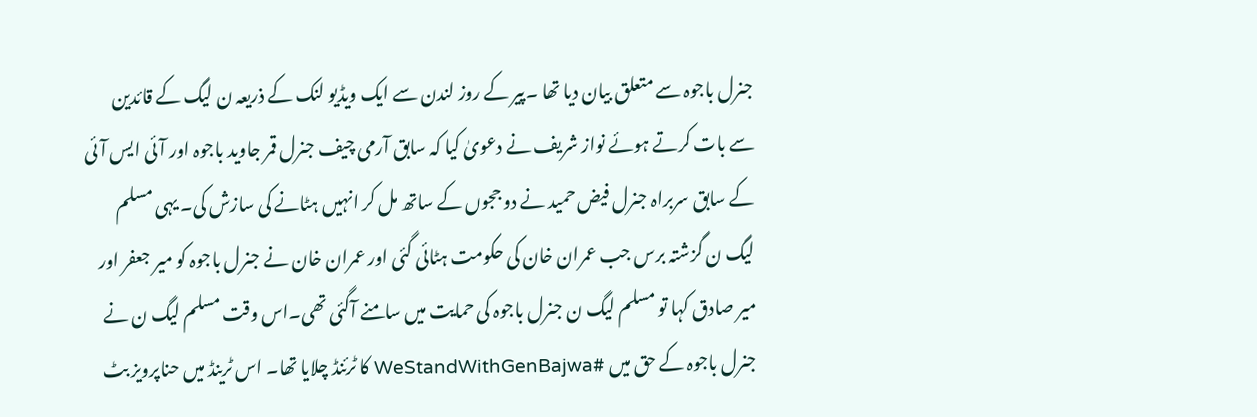جنرل باجوہ سے متعلق بیان دیا تھا ۔پیر کے روز لندن سے ایک ویڈیو لنک کے ذریعہ ن لیگ کے قائدین سے بات کرتے ہوئے نواز شریف نے دعویٰ کیا کہ سابق آرمی چیف جنرل قمر جاوید باجوہ اور آئی ایس آئی کے سابق سربراہ جنرل فیض حمید نے دو ججوں کے ساتھ مل کر انہیں ہٹانے کی سازش کی۔ یہی مسلم لیگ ن گزشتہ برس جب عمران خان کی حکومت ہٹائی گئی اور عمران خان نے جنرل باجوہ کو میر جعفر اور میر صادق کہا تو مسلم لیگ ن جنرل باجوہ کی حمایت میں سامنے آگئی تھی۔اس وقت مسلم لیگ ن نے جنرل باجوہ کے حق میں #WeStandWithGenBajwa کا ٹرئنڈ چلایا تھا۔ اس ٹرینڈ میں حناپرویز بٹ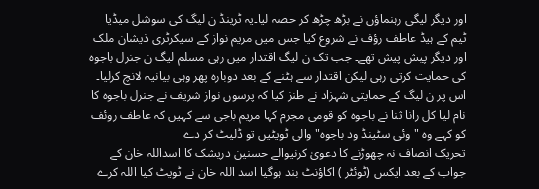اور دیگر لیگی رہنماؤں نے بڑھ چڑھ کر حصہ لیا۔یہ ٹرینڈ ن لیگ کی سوشل میڈیا ٹیم کے ہیڈ عاطف رؤف نے شروع کیا جس میں مریم نواز کے سیکرٹری ذیشان ملک اور دیگر پیش پیش تھے۔ جب تک ن لیگ اقتدار میں رہی مسلم لیگ ن جنرل باجوہ کی حمایت کرتی رہی لیکن اقتدار سے ہٹنے کے بعد دوبارہ پھر وہی بیانیہ لانچ کرلیا۔ اس پر ن لیگ کے حمایتی شہزاد نے طنز کیا کہ پرسوں نواز شریف نے جنرل باجوہ کا نام لیا کل رانا ثنا نے باجوہ کو قومی مجرم کہا مریم باجی سے کہیں کہ عاطف روئف کو کہے وہ "وئی سٹینڈ ود باجوہ"والی ٹویٹیں تو ڈلیٹ کر دے
تحریک انصاف نہ چھوڑنے کا دعویٰ کرنیوالے حسنین دریشک کا اسداللہ خان کے جواب کے بعد ایکس (ٹوئٹر ) اکاؤنٹ بند ہوگیا اسد اللہ خان نے ٹویٹ کیا اللہ کرے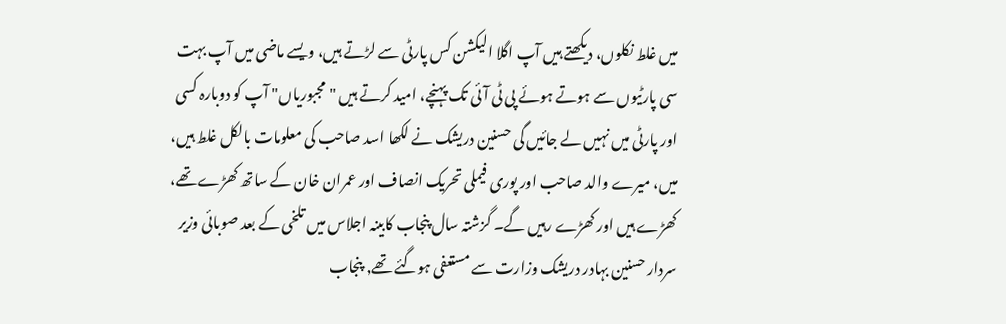میں غلط نکلوں، دیکھتے ہیں آپ اگلا الیکشن کس پارٹی سے لڑتے ہیں، ویسے ماضی میں آپ بہت سی پارٹیوں سے ہوتے ہوئے پی ٹی آئی تک پہنچے، امید کرتے ہیں "مجبوریاں" آپ کو دوبارہ کسی اور پارٹی میں نہیں لے جائیں گی حسنین دریشک نے لکھا اسد صاحب کی معلومات بالکل غلط ہیں، میں، میرے والد صاحب اور پوری فیملی تحریک انصاف اور عمران خان کے ساتھ کھڑے تھے، کھڑے ہیں اور کھڑے رہیں گے۔ گزشتہ سال پنجاب کابینہ اجلاس میں تلخی کے بعد صوبائی وزیر سردار حسنین بہادر دریشک وزارت سے مستعفی ہوگئے تھے, پنجاب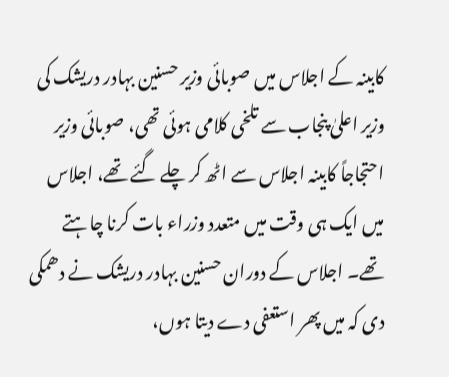کابینہ کے اجلاس میں صوبائی وزیر حسنین بہادر دریشک کی وزیر اعلیٰ پنجاب سے تلخی کلامی ہوئی تھی، صوبائی وزیر احتجاجاً کابینہ اجلاس سے اٹھ کر چلے گئے تھے، اجلاس میں ایک ہی وقت میں متعدد وزراء بات کرنا چاہتے تھے۔ اجلاس کے دوران حسنین بہادر دریشک نے دھمکی دی کہ میں پھر استعفی دے دیتا ہوں،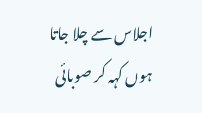اجلاس سے چلا جاتا ہوں کہہ کر صوبائی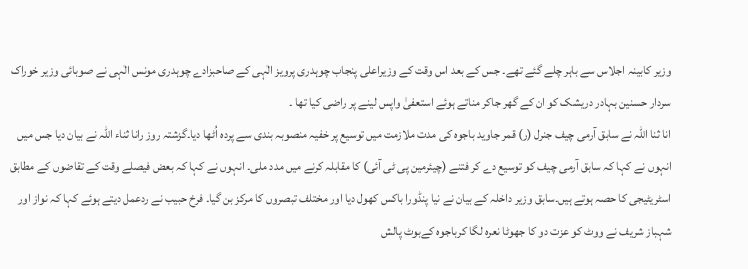وزیر کابینہ اجلاس سے باہر چلے گئے تھے۔ جس کے بعد اس وقت کے وزیراعلی پنجاب چوہدری پرویز الٰہی کے صاحبزادے چوہدری مونس الٰہی نے صوبائی وزیر خوراک سردار حسنین بہادر دریشک کو ان کے گھر جاکر مناتے ہوئے استعفیٰ واپس لینے پر راضی کیا تھا ۔
انا ثنا اللہ نے سابق آرمی چیف جنرل (ر) قمر جاوید باجوہ کی مدت ملازمت میں توسیع پر خفیہ منصوبہ بندی سے پردہ اُٹھا دیا۔گزشتہ روز رانا ثناء اللہ نے بیان دیا جس میں انہوں نے کہا کہ سابق آرمی چیف کو توسیع دے کر فتنے (چیئرمین پی ٹی آئی) کا مقابلہ کرنے میں مدد ملی۔ انہوں نے کہا کہ بعض فیصلے وقت کے تقاضوں کے مطابق اسٹریٹیجی کا حصہ ہوتے ہیں۔سابق وزیر داخلہ کے بیان نے نیا پنڈورا باکس کھول دیا اور مختلف تبصروں کا مرکز بن گیا۔ فرخ حبیب نے ردعمل دیتے ہوئے کہا کہ نواز اور شہباز شریف نے ووٹ کو عزت دو کا جھوٹا نعرہ لگا کرباجوہ کےبوٹ پالش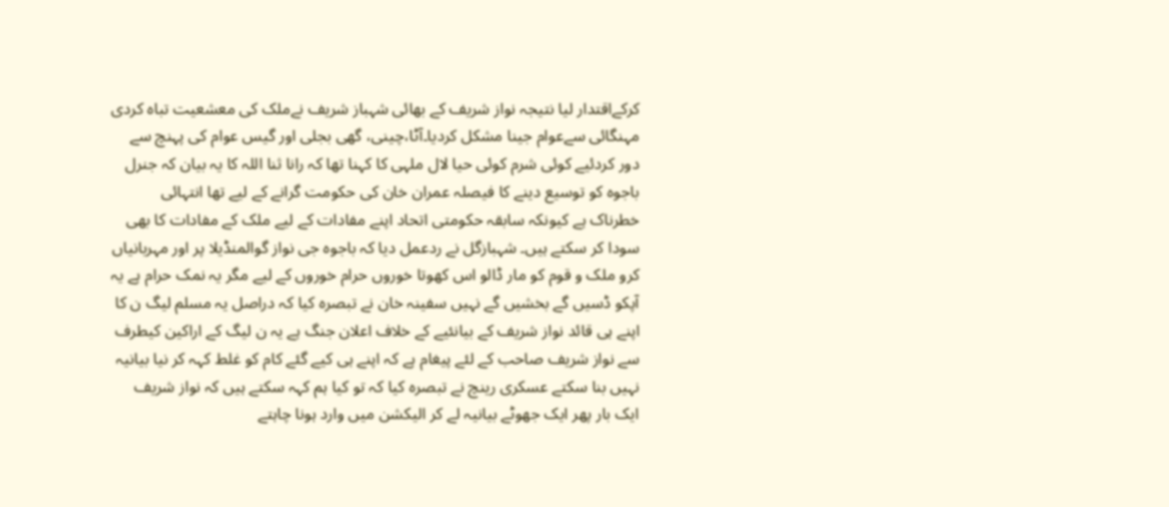کرکےاقتدار لیا نتیجہ نواز شریف کے بھائی شہباز شریف نےملک کی معشعیت تباہ کردی مہنگائی سےعوام جینا مشکل کردیا۔آٹا،چینی، گھی بجلی اور گیس عوام کی پہنچ سے دور کردئیے کوئی شرم کوئی حیا لال ملہی کا کہنا تھا کہ رانا ثنا اللہ کا یہ بیان کہ جنرل باجوہ کو توسیع دینے کا فیصلہ عمران خان کی حکومت گرانے کے لیے تھا انتہائی خطرناک ہے کیونکہ سابقہ حکومتی اتحاد اپنے مفادات کے لیے ملک کے مفادات کا بھی سودا کر سکتے ہیں۔ شہبازگل نے ردعمل دیا کہ باجوہ جی نواز گوالمنڈیلا پر اور مہربانیاں کرو ملک و قوم کو مار ڈالو اس کھوتا خوروں حرام خوروں کے لیے مگر یہ نمک حرام ہے یہ آپکو ڈسیں گے بخشیں گے نہیں سفینہ خان نے تبصرہ کیا کہ دراصل یہ مسلم لیگ ن کا اپنے ہی قائد نواز شریف کے بیانئیے کے خلاف اعلان جنگ ہے یہ ن لیگ کے اراکین کیطرف سے نواز شریف صاحب کے لئے پیغام ہے کہ اپنے ہی کیے گئے کام کو غلط کہہ کر نیا بیانیہ نہیں بنا سکتے عسکری رینچ نے تبصرہ کیا کہ تو کیا ہم کہہ سکتے ہیں کہ نواز شریف ایک بار پھر ایک جھوٹے بیانیہ لے کر الیکشن میں وارد ہونا چاہتے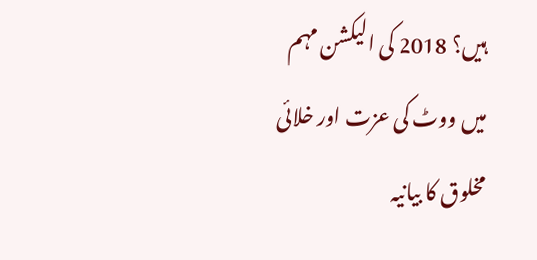ہیں؟ 2018 کی الیکشن مہم میں ووٹ کی عزت اور خلائی مخلوق کا بیانیہ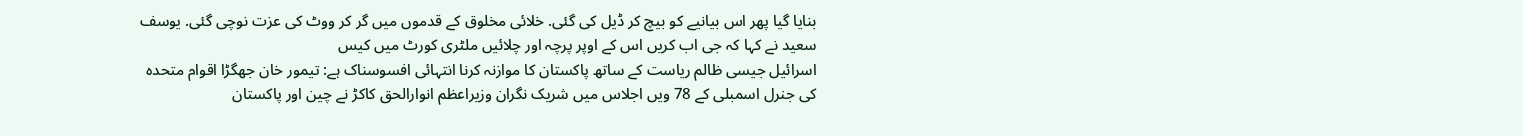بنایا گیا پھر اس بیانیے کو بیچ کر ڈیل کی گئی. خلائی مخلوق کے قدموں میں گر کر ووٹ کی عزت نوچی گئی. یوسف سعید نے کہا کہ جی اب کریں اس کے اوپر پرچہ اور چلائیں ملٹری کورٹ میں کیس
اسرائیل جیسی ظالم ریاست کے ساتھ پاکستان کا موازنہ کرنا انتہائی افسوسناک ہے: تیمور خان جھگڑا اقوام متحدہ کی جنرل اسمبلی کے 78 ویں اجلاس میں شریک نگران وزیراعظم انوارالحق کاکڑ نے چین اور پاکستان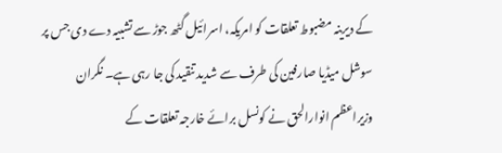کے دیرینہ مضبوط تعلقات کو امریکہ، اسرائیل گٹھ جوڑ سے تشبیہ دے دی جس پر سوشل میڈیا صارفین کی طرف سے شدید تنقید کی جا رہی ہے۔ نگران وزیراعظم انوارالحق نے کونسل برائے خارجہ تعلقات کے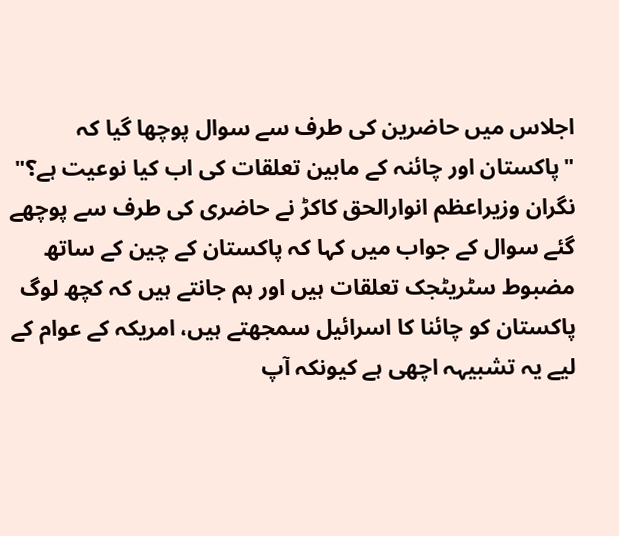اجلاس میں حاضرین کی طرف سے سوال پوچھا گیا کہ "پاکستان اور چائنہ کے مابین تعلقات کی اب کیا نوعیت ہے؟" نگران وزیراعظم انوارالحق کاکڑ نے حاضری کی طرف سے پوچھے گئے سوال کے جواب میں کہا کہ پاکستان کے چین کے ساتھ مضبوط سٹریٹجک تعلقات ہیں اور ہم جانتے ہیں کہ کچھ لوگ پاکستان کو چائنا کا اسرائیل سمجھتے ہیں، امریکہ کے عوام کے لیے یہ تشبیہہ اچھی ہے کیونکہ آپ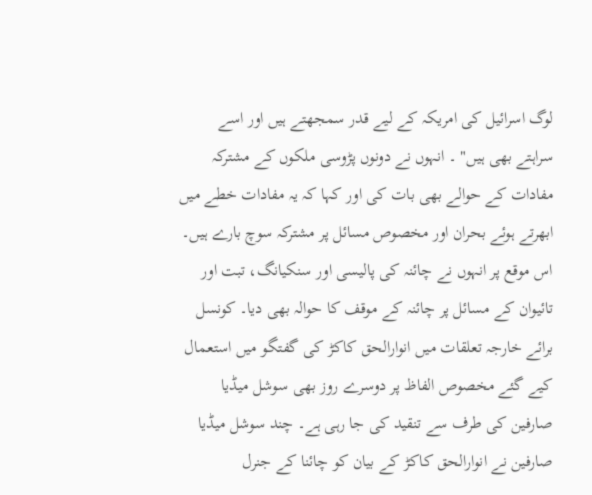لوگ اسرائیل کی امریکہ کے لیے قدر سمجھتے ہیں اور اسے سراہتے بھی ہیں" ۔ انہوں نے دونوں پڑوسی ملکوں کے مشترکہ مفادات کے حوالے بھی بات کی اور کہا کہ یہ مفادات خطے میں ابھرتے ہوئے بحران اور مخصوص مسائل پر مشترکہ سوچ بارے ہیں۔ اس موقع پر انہوں نے چائنہ کی پالیسی اور سنکیانگ، تبت اور تائیوان کے مسائل پر چائنہ کے موقف کا حوالہ بھی دیا۔ کونسل برائے خارجہ تعلقات میں انوارالحق کاکڑ کی گفتگو میں استعمال کیے گئے مخصوص الفاظ پر دوسرے روز بھی سوشل میڈیا صارفین کی طرف سے تنقید کی جا رہی ہے۔ چند سوشل میڈیا صارفین نے انوارالحق کاکڑ کے بیان کو چائنا کے جنرل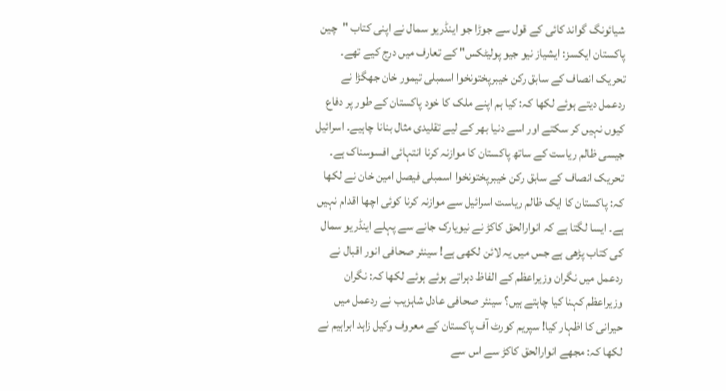شیائونگ گواند کائی کے قول سے جوڑا جو اینڈریو سمال نے اپنی کتاب "چین پاکستان ایکسز: ایشیاز نیو جیو پولیٹکس" کے تعارف میں درج کیے تھے۔ تحریک انصاف کے سابق رکن خیبرپختونخوا اسمبلی تیمور خان جھگڑا نے ردعمل دیتے ہوئے لکھا کہ: کیا ہم اپنے ملک کا خود پاکستان کے طور پر دفاع کیوں نہیں کر سکتے اور اسے دنیا بھر کے لیے تقلیدی مثال بنانا چاہیے۔ اسرائیل جیسی ظالم ریاست کے ساتھ پاکستان کا موازنہ کرنا انتہائی افسوسناک ہے۔ تحریک انصاف کے سابق رکن خیبرپختونخوا اسمبلی فیصل امین خان نے لکھا کہ: پاکستان کا ایک ظالم ریاست اسرائیل سے موازنہ کرنا کوئی اچھا اقدام نہیں ہے۔ ایسا لگتا ہے کہ انوارالحق کاکڑ نے نیویارک جانے سے پہلے اینڈریو سمال کی کتاب پڑھی ہے جس میں یہ لائن لکھی ہے! سینئر صحافی انور اقبال نے ردعمل میں نگران وزیراعظم کے الفاظ دہراتے ہوئے ہوئے لکھا کہ: نگران وزیراعظم کہنا کیا چاہتے ہیں؟ سینئر صحافی عادل شاہزیب نے ردعمل میں حیرانی کا اظہار کیا! سپریم کورٹ آف پاکستان کے معروف وکیل زاہد ابراہیم نے لکھا کہ: مجھے انوارالحق کاکڑ سے اس سے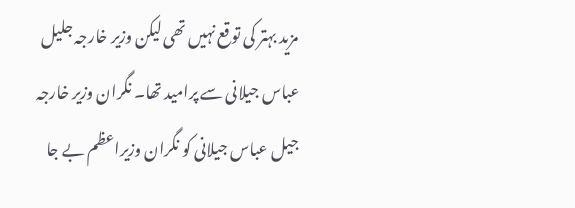مزید بہتر کی توقع نہیں تھی لیکن وزیر خارجہ جلیل عباس جیلانی سے پرامید تھا۔ نگران وزیر خارجہ جیل عباس جیلانی کو نگران وزیراعظم بے جا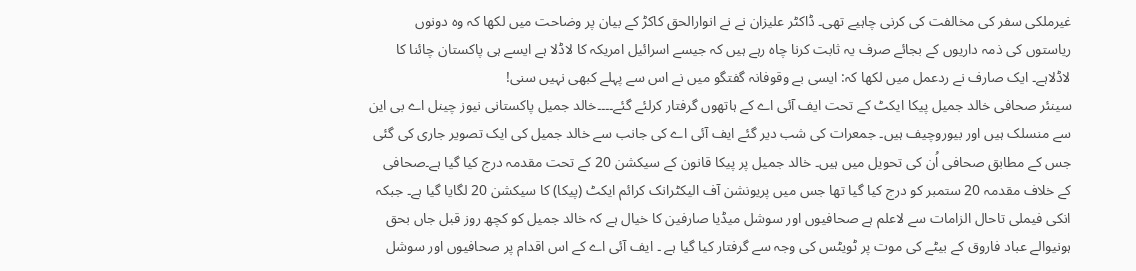غیرملکی سفر کی مخالفت کی کرنی چاہیے تھی۔ ڈاکٹر علیزان نے نے انوارالحق کاکڑ کے بیان پر وضاحت میں لکھا کہ وہ دونوں ریاستوں کی ذمہ داریوں کے بجائے صرف یہ ثابت کرنا چاہ رہے ہیں کہ جیسے اسرائیل امریکہ کا لاڈلا ہے ایسے ہی پاکستان چائنا کا لاڈلاہے۔ ایک صارف نے ردعمل میں لکھا کہ: ایسی بے وقوفانہ گفتگو میں نے اس سے پہلے کبھی نہیں سنی!
سینئر صحافی خالد جمیل پیكا ایکٹ کے تحت ایف آئی اے کے ہاتھوں گرفتار کرلئے گئے۔۔۔۔خالد جمیل پاکستانی نیوز چینل اے بی این سے منسلک ہیں اور بیوروچیف ہیں۔ جمعرات کی شب دیر گئے ایف آئی اے کی جانب سے خالد جمیل کی ایک تصویر جاری کی گئی جس کے مطابق صحافی اُن کی تحویل میں ہیں۔ خالد جمیل پر پیکا قانون کے سیکشن 20 کے تحت مقدمہ درج کیا گیا ہے۔صحافی کے خلاف مقدمہ 20 ستمبر کو درج کیا گیا تھا جس میں پریونشن آف الیکٹرانک کرائم ایکٹ (پیکا) کا سیکشن 20 لگایا گیا ہے۔ جبکہ انکی فیملی تاحال الزامات سے لاعلم ہے صحافیوں اور سوشل میڈیا صارفین کا خیال ہے کہ خالد جمیل کو کچھ روز قبل جاں بحق ہونیوالے عباد فاروق کے بیٹے کی موت پر ٹویٹس کی وجہ سے گرفتار کیا گیا ہے ۔ ایف آئی اے کے اس اقدام پر صحافیوں اور سوشل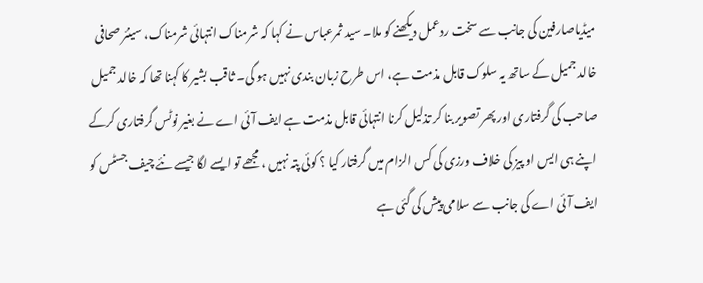میڈیاصارفین کی جانب سے سخت ردعمل دیکھنے کو ملا۔ سید ثمرعباس نے کہا کہ شرمناک انتہائی شرمناک، سینئر صحافی خالد جمیل کے ساتھ یہ سلوک قابل مذمت ہے، اس طرح زبان بندی نہیں ہو گی۔ ثاقب بشیر کا کہنا تھا کہ خالد جمیل صاحب کی گرفتاری اور پھر تصویر بنا کر تذلیل کرنا انتہائی قابل مذمت ہے ایف آئی اے نے بغیر نوٹس گرفتاری کرکے اپنے ہی ایس او پیز کی خلاف ورزی کی کس الزام میں گرفتار کیا ؟ کوئی پتہ نہیں ، مجھے تو ایسے لگا جیسے نئے چیف جسٹس کو ایف آئی اے کی جانب سے سلامی پیش کی گئی ہے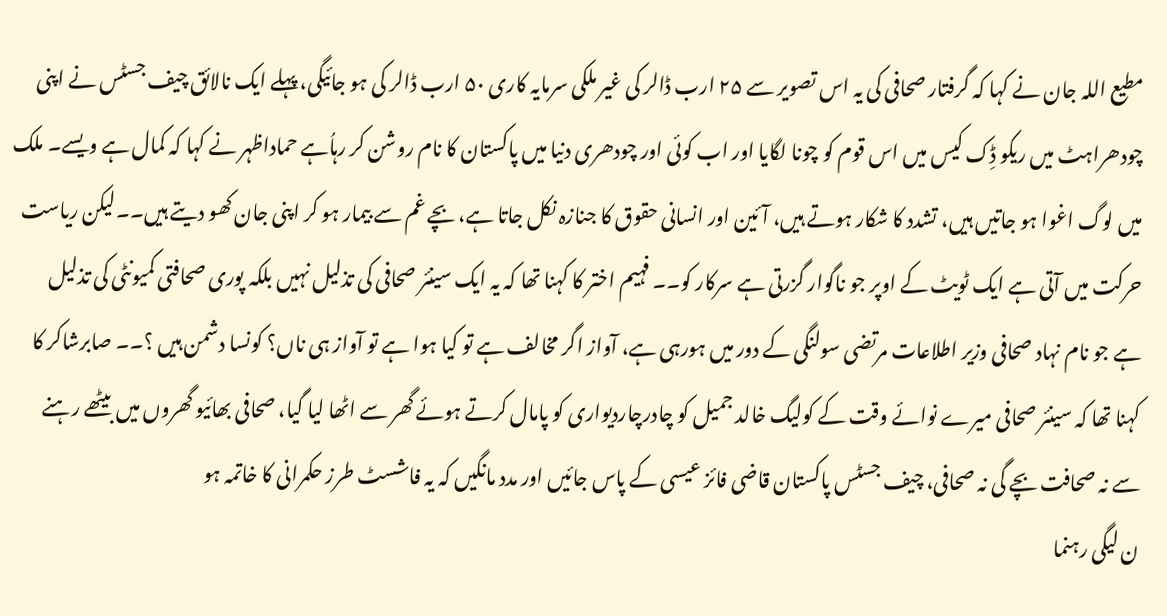مطیع اللہ جان نے کہا کہ گرفتار صحافی کی یہ اس تصویر سے ۲۵ ارب ڈالر کی غیر ملکی سرمایہ کاری ۵۰ ارب ڈالر کی ہو جائیگی، پہلے ایک نالائق چیف جسٹس نے اپنی چودھراہٹ میں ریکو ڈِک کیس میں اس قوم کو چونا لگایا اور اب کوئی اور چودھری دنیا میں پاکستان کا نام روشن کر رہاُہے حماداظہر نے کہا کہ کمال ہے ویسے۔ ملک میں لوگ اغوا ہو جاتیں ہیں، تشدد کا شکار ہوتے ہیں، آئین اور انسانی حقوق کا جنازہ نکل جاتا ہے، بچے غم سے بیمار ہو کر اپنی جان کھو دیتے ہیں۔۔لیکن ریاست حرکت میں آتی ہے ایک ٹویٹ کے اوپر جو ناگوار گزرتی ہے سرکار کو۔۔ فہیم اختر کا کہنا تھا کہ یہ ایک سینئر صحافی کی تذلیل نہیں بلکہ پوری صحافتی کمیونٹی کی تذلیل ہے جو نام نہاد صحافی وزیر اطلاعات مرتضی سولنگی کے دور میں ہورہی ہے، آواز اگر مخالف ہے تو کیا ہوا ہے تو آواز ہی ناں؟ کونسا دشمن ہیں ؟۔۔ صابرشاکر کا کہنا تھا کہ سینئر صحافی میرے نوائے وقت کے کولیگ خالد جمیل کو چادرچاردیواری کو پامال کرتے ہوئے گھر سے اٹھا لیا گیا، صحافی بھائیو گھروں میں بیٹھے رہنے سے نہ صحافت بچے گی نہ صحافی، چیف جسٹس پاکستان قاضی فائز عیسی کے پاس جائیں اور مدد مانگیں کہ یہ فاشسٹ طرز حکمرانی کا خاتمہ ہو
ن لیگی رہنما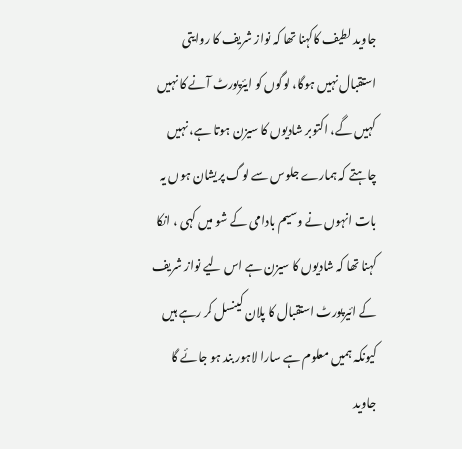جاوید لطیف کاکہنا تھا کہ نواز شریف کا روایتی استقبال نہیں ہوگا، لوگوں کو ایئرپورٹ آنے کا نہیں کہیں گے، اکتوبر شادیوں کا سیزن ہوتا ہے، نہیں چاہتے کہ ہمارے جلوس سے لوگ پریشان ہوں یہ بات انہوں نے وسیم بادامی کے شو میں کہی ، انکا کہنا تھا کہ شادیوں کا سیزن ہے اس لیے نواز شریف کے ائیرپورٹ استقبال کا پلان کینسل کر رہے ہیں کیونکہ ہمیں معلوم ہے سارا لاہور بند ہو جائے گا جاوید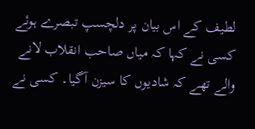لطیف کے اس بیان پر دلچسپ تبصرے ہوئے کسی نے کہا کہ میاں صاحب انقلاب لانے والے تھے کہ شادیوں کا سیزن آگیا۔ کسی نے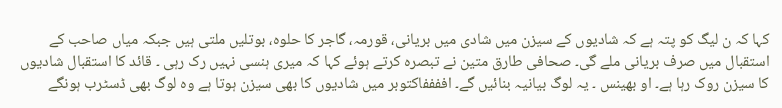کہا کہ ن لیگ کو پتہ ہے کہ شادیوں کے سیزن میں شادی میں بریانی، قورمہ، گاجر کا حلوہ، بوتلیں ملتی ہیں جبکہ میاں صاحب کے استقبال میں صرف بریانی ملے گی۔ صحافی طارق متین نے تبصرہ کرتے ہوئے کہا کہ میری ہنسی نہیں رک رہی ۔ قائد کا استقبال شادیوں کا سیزن روک رہا ہے۔ او بھینس ۔ یہ لوگ بیانیہ بنائیں گے۔ اففففاکتوبر میں شادیوں کا بھی سیزن ہوتا ہے وہ لوگ بھی ڈسٹرب ہونگے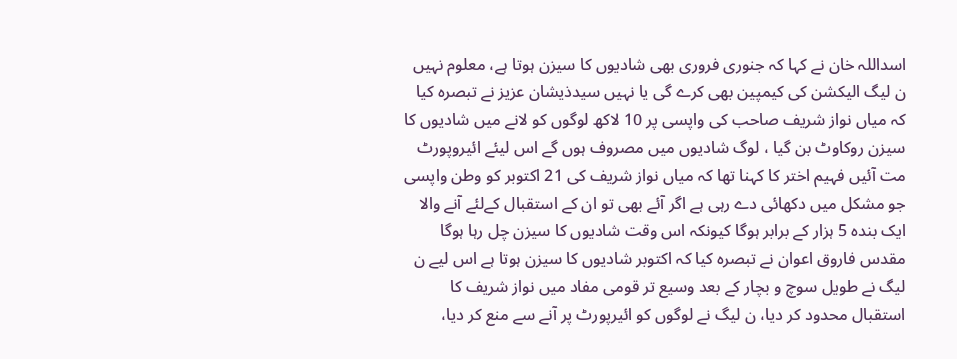اسداللہ خان نے کہا کہ جنوری فروری بھی شادیوں کا سیزن ہوتا ہے، معلوم نہیں ن لیگ الیکشن کی کیمپین بھی کرے گی یا نہیں سیدذیشان عزیز نے تبصرہ کیا کہ میاں نواز شریف صاحب کی واپسی پر 10 لاکھ لوگوں کو لانے میں شادیوں کا سیزن روکاوٹ بن گیا ، لوگ شادیوں میں مصروف ہوں گے اس لیئے ائیروپورٹ مت آئیں فہیم اختر کا کہنا تھا کہ میاں نواز شریف کی 21 اکتوبر کو وطن واپسی جو مشکل میں دکھائی دے رہی ہے اگر آئے بھی تو ان کے استقبال کےلئے آنے والا ایک بندہ 5 ہزار کے برابر ہوگا کیونکہ اس وقت شادیوں کا سیزن چل رہا ہوگا مقدس فاروق اعوان نے تبصرہ کیا کہ اکتوبر شادیوں کا سیزن ہوتا ہے اس لیے ن لیگ نے طویل سوچ و بچار کے بعد وسیع تر قومی مفاد میں نواز شریف کا استقبال محدود کر دیا، ن لیگ نے لوگوں کو ائیرپورٹ پر آنے سے منع کر دیا،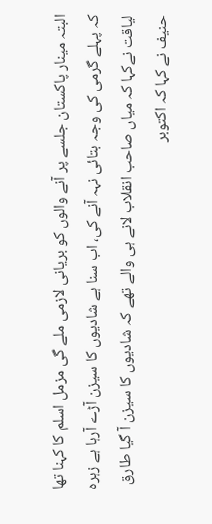البتہ مینار پاکستان جلسے پر آنے والوں کو بریانی لازمی ملے گی مزمل اسلم کا کہنا تھا کہ پہلے گرمی کی وجہ بتائی نہہ آنے کی، اب سنا ہے شادیوں کا سیزن آڑے آرہا ہے زہرہ لیاقت نےکہا کہ میاں صاحب انقلاب لانے ہی والے تھے کہ شادیوں کا سیزن آ گیا طارق حنیف نے کہا کہ اکتوبر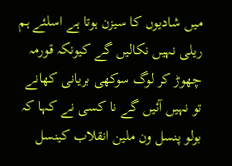میں شادیوں کا سیزن ہوتا ہے اسلئے ہم ریلی نہیں نکالیں گے کیونکہ قورمہ چھوڑ کر لوگ سوکھی بریانی کھانے تو نہیں آئیں گے نا کسی نے کہا کہ بولو پنسل ون ملین انقلاب کینسل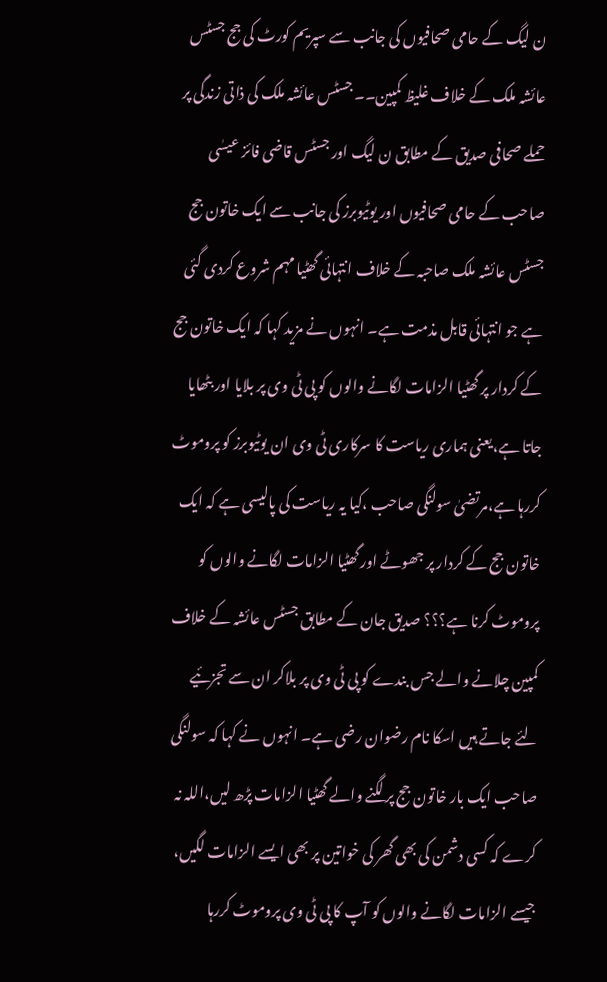ن لیگ کے حامی صحافیوں کی جانب سے سپریم کورٹ کی جج جسٹس عائشہ ملک کے خلاف غلیظ کمپین۔۔ جسٹس عائشہ ملک کی ذاتی زندگی پر حملے صحافی صدیق کے مطابق ن لیگ اور جسٹس قاضی فائز عیسٰی صاحب کے حامی صحافیوں اور یوٹیوبرز کی جانب سے ایک خاتون جج جسٹس عائشہ ملک صاحبہ کے خلاف انتہائی گھٹیا مہم شروع کردی گئی ہے جو انتہائی قابل مذمت ہے۔ انہوں نے مزید کہا کہ ایک خاتون جج کے کردار پر گھٹیا الزامات لگانے والوں کو پی ٹی وی پر بلایا اور بٹھایا جاتا ہے،یعنی ہماری ریاست کا سرکاری ٹی وی ان یوٹیوبرز کو پروموٹ کررہا ہے،مرتضیٰ سولنگی صاحب ،کیا یہ ریاست کی پالیسی ہے کہ ایک خاتون جج کے کردار پر جھوٹے اور گھٹیا الزامات لگانے والوں کو پروموٹ کرنا ہے؟؟؟ صدیق جان کے مطابق جسٹس عائشہ کے خلاف کمپین چلانے والے جس بندے کو پی ٹی وی پر بلاکر ان سے تجزئیے لئے جاتے ہیں اسکا نام رضوان رضی ہے۔ انہوں نے کہا کہ سولنگی صاحب ایک بار خاتون جج پر لگنے والے گھٹیا الزامات پڑھ لیں،اللہ نہ کرے کہ کسی دشمن کی بھی گھر کی خواتین پر بھی ایسے الزامات لگیں، جیسے الزامات لگانے والوں کو آپ کا پی ٹی وی پروموٹ کررہا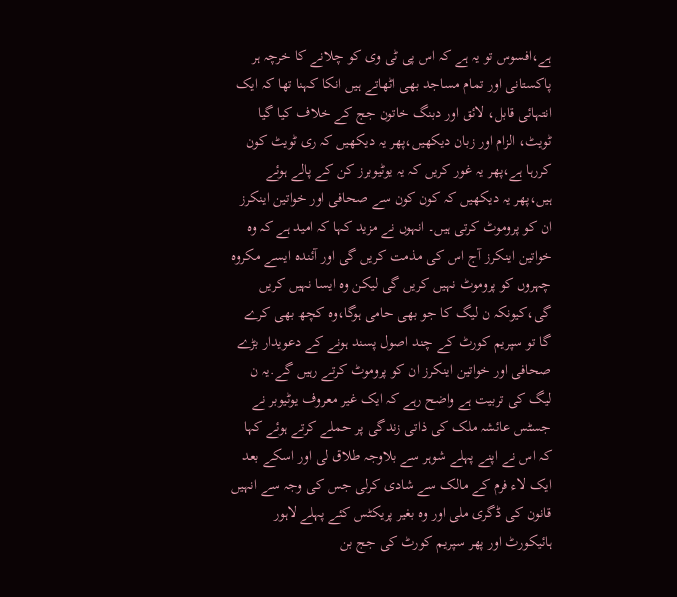ہے،افسوس تو یہ ہے کہ اس پی ٹی وی کو چلانے کا خرچہ ہر پاکستانی اور تمام مساجد بھی اٹھاتے ہیں انکا کہنا تھا کہ ایک انتہائی قابل، لائق اور دبنگ خاتون جج کے خلاف کیا گیا ٹویٹ، الزام اور زبان دیکھیں،پھر یہ دیکھیں کہ ری ٹویٹ کون کررہا ہے،پھر یہ غور کریں کہ یہ یوٹیوبرز کن کے پالے ہوئے ہیں،پھر یہ دیکھیں کہ کون کون سے صحافی اور خواتین اینکرز ان کو پروموٹ کرتی ہیں۔ انہوں نے مزید کہا کہ امید ہے کہ وہ خواتین اینکرز آج اس کی مذمت کریں گی اور آئندہ ایسے مکروہ چہروں کو پروموٹ نہیں کریں گی لیکن وہ ایسا نہیں کریں گی،کیونکہ ن لیگ کا جو بھی حامی ہوگا،وہ کچھ بھی کرے گا تو سپریم کورٹ کے چند اصول پسند ہونے کے دعویدار بڑے صحافی اور خواتین اینکرز ان کو پروموٹ کرتے رہیں گے.یہ ن لیگ کی تربیت ہے واضح رہے کہ ایک غیر معروف یوٹیوبر نے جسٹس عائشہ ملک کی ذاتی زندگی پر حملے کرتے ہوئے کہا کہ اس نے اپنے پہلے شوہر سے بلاوجہ طلاق لی اور اسکے بعد ایک لاء فرم کے مالک سے شادی کرلی جس کی وجہ سے انہیں قانون کی ڈگری ملی اور وہ بغیر پریکٹس کئے پہلے لاہور ہائیکورٹ اور پھر سپریم کورٹ کی جج بن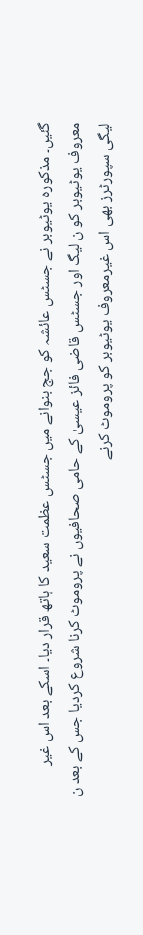گئیں۔ مذکورہ یوٹیوبر نے جسٹس عائشہ کو جج بنوانے میں جسٹس عظمت سعید کا ہاتھ قرار دیا۔ اسکے بعد اس غیر معروف یوٹیوبر کو ن لیگ اور جسٹس قاضی فائز عیسیٰ کے حامی صحافیوں نے پروموٹ کرنا شروع کردیا جس کے بعد ن لیگی سپورٹرز بھی اس غیرمعروف یوٹیوبر کو پروموٹ کرنے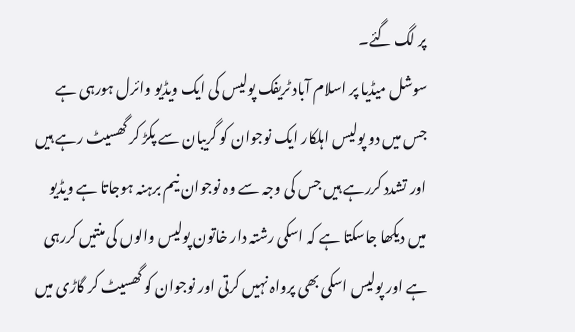پر لگ گئے۔
سوشل میڈیا پر اسلام آباد ٹریفک پولیس کی ایک ویڈیو وائرل ہورہی ہے جس میں دو پولیس اہلکار ایک نوجوان کو گریبان سے پکڑ کر گھسیٹ رہے ہیں اور تشدد کررہے ہیں جس کی وجہ سے وہ نوجوان نیم برہنہ ہوجاتا ہے ویڈیو میں دیکھا جاسکتا ہے کہ اسکی رشتہ دار خاتون پولیس والوں کی منتیں کررہی ہے اور پولیس اسکی بھی پرواہ نہیں کرتی اور نوجوان کو گھسیٹ کر گاڑی میں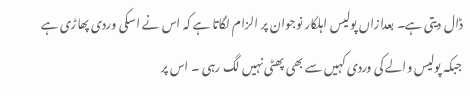ڈال دیتی ہے۔ بعدازاں پولیس اہلکار نوجوان پر الزام لگاتا ہے کہ اس نے اسکی وردی پھاڑی ہے جبکہ پولیس والے کی وردی کہیں سے بھی پھٹی نہیں لگ رہی ۔ اس پر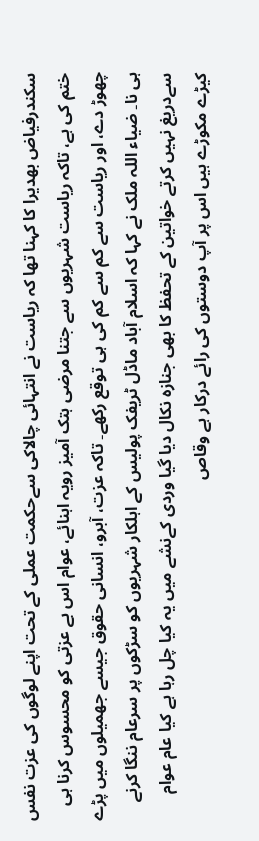سکندرفیاض بھدیرا کا کہنا تھا کہ ریاست نے انتہائی چالاکی سےحکمت عملی کے تحت اپنے لوگوں کی عزت نفس ختم کی ہے، تاکہ ریاست شہریوں سے جتنا مرضی ہتک آمیز رویہ اہنائے، عوام اس بے عزتی کو محسوس کرنا ہی چھوڑ دے، اور ریاست سے کم سے کم کی ہی توقع رکھے۔ تاکہ عزت، آبرو، انسانی حقوق جیسے جھمیلوں میں پڑے ہی نا۔ ضیاء اللہ ملک نے کہا کہ اسلام آباد ماڈل ٹریفک پولیس کے اہلکار شہریوں کو سڑکوں پر سرعام ننگا کرنے سےدریغ نہیں کرتے خواتین کے تحفظ کا بھی جنازہ نکال دیا گیا وردی کےنشے میں یہ کیا چل رہا ہے کیا عام عوام کیڑے مکوڑے ہیں اس پر آپ دوستوں کی رائے درکار ہے وقاص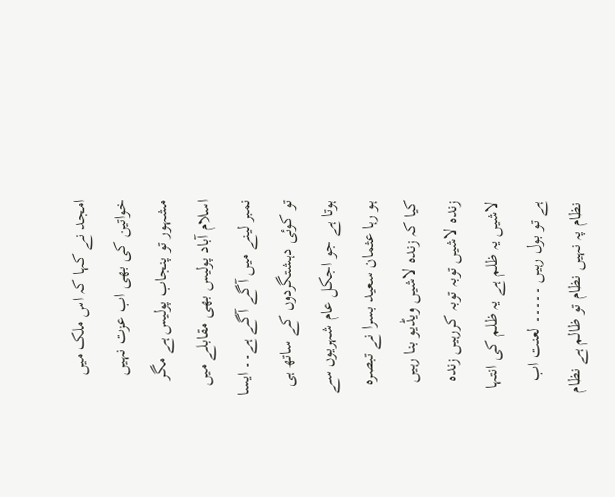امجد نے کہا کہ اس ملک میں خواتین کی بھی اب عزت نہیں مشہور تو پنجاب پولیس ہے مگر اسلام آباد پولیس بھی مقابلے میں نمبر لینے میں آگے آگے ہے۔۔ ایسا تو کوئی دہشتگردوں کے ساتھ ہی ہوتا ہے جو اجكل عام شہریوں سے ہو رہا عثمان سعید بسرا نے تبصرہ کیا کہ زندہ لاشیں ویڈیو بنا رہیں زندہ لاشیں توبہ توبہ کررہیں زندہ لاشیں یہ ظلم ہے یہ ظلم کی انتہا ہے تو بول رہیں ۔۔۔۔۔ لعنت اب نظام پہ نہیں نظام تو ظالم ہے نظام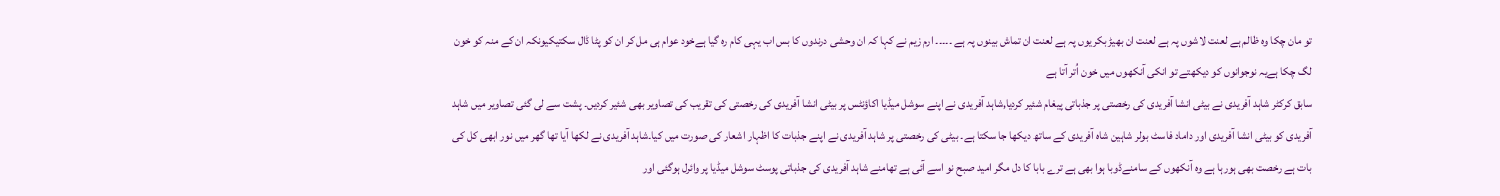تو مان چکا وہ ظالم ہے لعنت لاشوں پہ ہے لعنت ان بھیڑ بکریوں پہ ہے لعنت ان تماش بینوں پہ ہے ۔۔۔۔۔ ارم زیم نے کہا کہ ان وحشی درندوں کا بس اب یہی کام رہ گیا ہےخود عوام ہی مل کر ان کو پٹا ڈال سکتیکیونکہ ان کے منہ کو خون لگ چکا ہےیہ نوجوانوں کو دیکھتے تو انکی آنکھوں میں خون اُتر آتا ہے
سابق کرکٹر شاہد آفریدی نے بیٹی انشا آفریدی کی رخصتی پر جذباتی پیغام شئیر کردیا,شاہد آفریدی نے اپنے سوشل میڈیا اکاؤنٹس پر بیٹی انشا آفریدی کی رخصتی کی تقریب کی تصاویر بھی شئیر کردیں۔ پشت سے لی گئی تصاویر میں شاہد آفریدی کو بیٹی انشا آفریدی اور داماد فاسٹ بولر شاہین شاہ آفریدی کے ساتھ دیکھا جا سکتا ہے۔ بیٹی کی رخصتی پر شاہد آفریدی نے اپنے جذبات کا اظہار اشعار کی صورت میں کیا۔شاہد آفریدی نے لکھا آیا تھا گھر میں نور ابھی کل کی بات ہے رخصت بھی ہورہا ہے وہ آنکھوں کے سامنےڈوبا ہوا بھی ہے ترے بابا کا دل مگر امید صبح نو اسے آئی ہے تھامنے شاہد آفریدی کی جذباتی پوسٹ سوشل میڈیا پر وائرل ہوگئی اور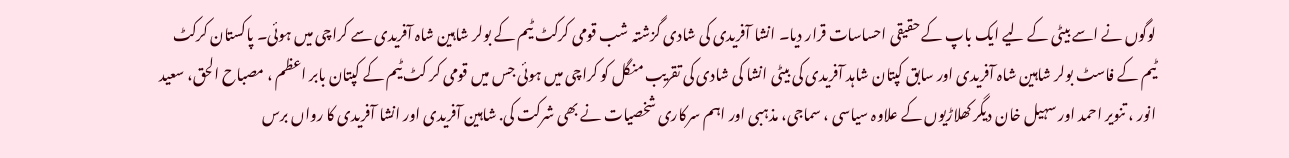لوگوں نے اسے بیٹی کے لیے ایک باپ کے حقیقی احساسات قرار دیا۔ انشا آفریدی کی شادی گزشتہ شب قومی کرکٹ ٹیم کے بولر شاہین شاہ آفریدی سے کراچی میں ہوئی۔ پاکستان کرکٹ ٹیم کے فاسٹ بولر شاہین شاہ آفریدی اور سابق کپتان شاہد آفریدی کی بیٹی انشا کی شادی کی تقریب منگل کو کراچی میں ہوئی جس میں قومی کر کٹ ٹیم کے کپتان بابر اعظم ، مصباح الحق، سعید انور ، تنویر احمد اور سہیل خان دیگر کھلاڑیوں کے علاوہ سیاسی ، سماجی، مذہبی اور اہم سرکاری شخصیات نے بھی شرکت کی. شاہین آفریدی اور انشا آفریدی کا رواں برس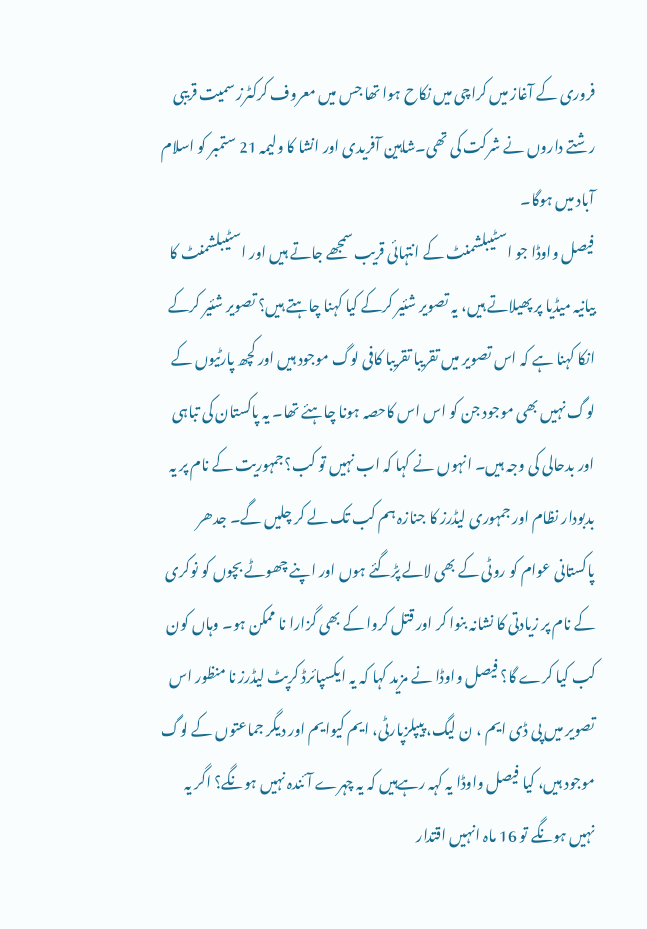فروری کے آغاز میں کراچی میں نکاح ہوا تھا جس میں معروف کرکٹرز سمیت قریبی رشتے داروں نے شرکت کی تھی۔شاہین آفریدی اور انشا کا ولیمہ 21 ستمبر کو اسلام آباد میں ہوگا۔
فیصل واوڈا جو اسٹیبلشمنٹ کے انتہائی قریب سمجھے جاتے ہیں اور اسٹیبلشمنٹ کا بیانیہ میڈیا پر پھیلاتے ہیں، یہ تصویر شئیر کرکے کیا کہنا چاہتے ہیں؟ تصویر شئیر کرکے انکا کہنا ہے کہ اس تصویر میں تقریبا تقریبا کافی لوگ موجود ہیں اور کچھ پارٹیوں کے لوگ نہیں بھی موجود جن کو اس اس کاحصہ ہونا چاہئے تھا۔ یہ پاکستان کی تباہی اور بدحالی کی وجہ ہیں۔ انہوں نے کہا کہ اب نہیں تو کب؟جمہوریت کے نام پر یہ بدبودار نظام اور جمہوری لیڈرز کا جنازہ ہم کب تک لے کر چلیں گے۔ جدھر پاکستانی عوام کو روٹی کے بھی لالے پڑگئے ہوں اور اپنے چھوٹے بچوں کو نوکری کے نام پر زیادتی کا نشانہ بنوا کر اور قتل کروا کے بھی گزارا نا ممکن ہو۔ وہاں کون کب کیا کرے گا؟ فیصل واوڈا نے مزید کہا کہ یہ ایکسپائرڈ کرپٹ لیڈرز نا منظور اس تصویر میں پی ڈی ایم ، ن لیگ، پیپلزپارٹی، ایم کیوایم اور دیگر جماعتوں کے لوگ موجود ہیں، کیا فیصل واوڈا یہ کہہ رہےہیں کہ یہ چہرے آئندہ نہیں ہونگے؟ اگر یہ نہیں ہونگے تو 16 ماہ انہیں اقتدار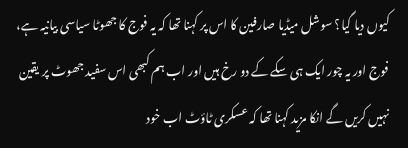کیوں دیا گیا؟ سوشل میڈیا صارفین کا اس پر کہنا تھا کہ یہ فوج کا جھوٹا سیاسی بیانیہ ہے، فوج اور یہ چور ایک ہی سکے کے دو رخ ہیں اور اب ہم کبھی اس سفید جھوٹ پر یقین نہیں کریں گے انکا مزید کہنا تھا کہ عسکری ٹاؤٹ اب خود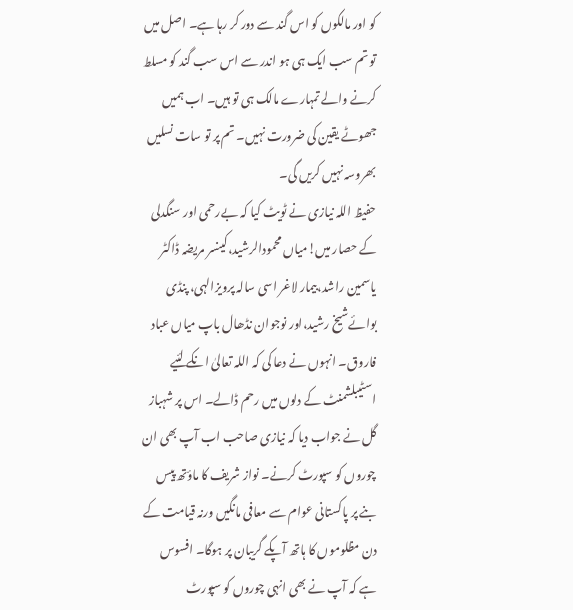کو اور مالکوں کو اس گند سے دور کر رہا ہے۔ اصل میں تو تم سب ایک ہی ہو اندر سے اس سب گند کو مسلط کرنے والے تمہارے مالک ہی تو ہیں۔ اب ہمیں جھوٹے یقین کی ضرورت نہیں۔ تم پر تو سات نسلیں بھروسہ نہیں کریں گی۔
حفیظ اللہ نیازی نے ٹویٹ کیا کہ بےرحمی اور سنگدلی کے حصار میں!میاں محمودالرشید،کینسر مریضہ ڈاکٹر یاسمین راشد،بیمار لاغر اسی سالہ پرویزالہی، پنڈی بوائےشیخ رشید،اور نوجوان نڈھال باپ میاں عباد فاروق۔ انہوں نے دعا کی کہ اللہ تعالیٰ انکے لئیے اسٹیبلشمنٹ کے دلوں میں رحم ڈالے۔ اس پر شہباز گل نے جواب دیا کہ نیازی صاحب اب آپ بھی ان چوروں کو سپورٹ کرنے۔ نواز شریف کا ماؤتھ پیس بنے پر پاکستانی عوام سے معافی مانگیں ورنہ قیامت کے دن مظلوموں کا ہاتھ آپکے گریبان پر ہوگا۔ افسوس ہے کہ آپ نے بھی انہی چوروں کو سپورٹ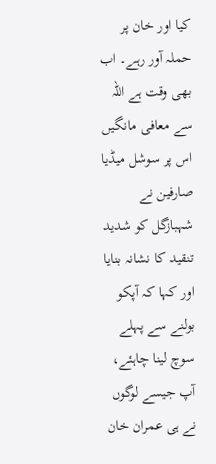کیا اور خان پر حملہ آور رہے۔ اب بھی وقت ہے اللہ سے معافی مانگیں اس پر سوشل میڈیا صارفین نے شہبازگل کو شدید تنقید کا نشانہ بنایا اور کہا کہ آپکو بولنے سے پہلے سوچ لینا چاہئے، آپ جیسے لوگوں نے ہی عمران خان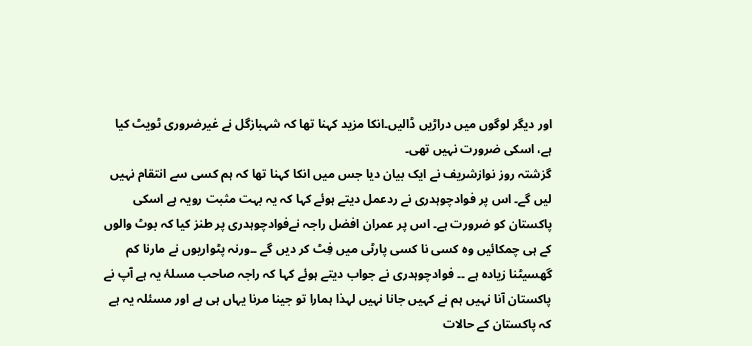اور دیگر لوگوں میں دراڑیں ڈالیں۔انکا مزید کہنا تھا کہ شہبازگل نے غیرضروری ٹویٹ کیا ہے، اسکی ضرورت نہیں تھی۔
گزشتہ روز نوازشریف نے ایک بیان دیا جس میں انکا کہنا تھا کہ ہم کسی سے انتقام نہیں لیں گے۔ اس پر فوادچوہدری نے ردعمل دیتے ہوئے کہا کہ یہ بہت مثبت رویہ ہے اسکی پاکستان کو ضرورت ہے۔ اس پر عمران افضل راجہ نےفوادچوہدری پر طنز کیا کہ بوٹ والوں کے ہی چمکائیں وہ کسی نا کسی پارٹی میں فِٹ کر دیں گے ۔۔ورنہ پٹواریوں نے مارنا کم گھسیٹنا زیادہ ہے ۔۔ فوادچوہدری نے جواب دیتے ہوئے کہا کہ راجہ صاحب مسلۂ یہ ہے آپ نے پاکستان آنا نہیں ہم نے کہیں جانا نہیں لہذا ہمارا تو جینا مرنا یہاں ہی ہے اور مسئلہ یہ ہے کہ پاکستان کے حالات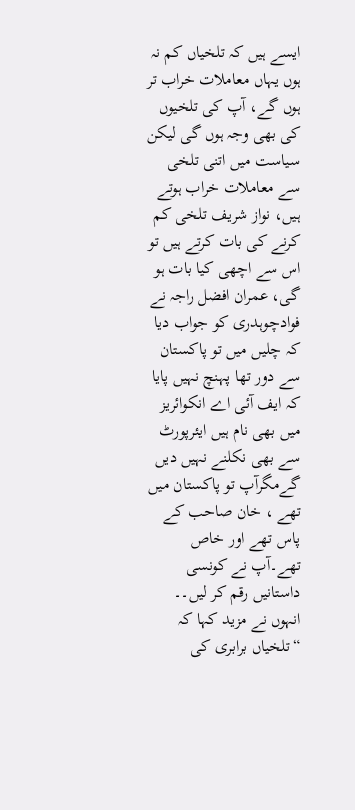ایسے ہیں کہ تلخیاں کم نہ ہوں یہاں معاملات خراب تر ہوں گے، آپ کی تلخیوں کی بھی وجہ ہوں گی لیکن سیاست میں اتنی تلخی سے معاملات خراب ہوتے ہیں، نواز شریف تلخی کم کرنے کی بات کرتے ہیں تو اس سے اچھی کیا بات ہو گی، عمران افضل راجہ نے فوادچوہدری کو جواب دیا کہ چلیں میں تو پاکستان سے دور تھا پہنچ نہیں پایا کہ ایف آئی اے انکوائریز میں بھی نام ہیں ایئرپورٹ سے بھی نکلنے نہیں دیں گےمگرآپ تو پاکستان میں تھے ، خان صاحب کے پاس تھے اور خاص تھے۔آپ نے کونسی داستانیں رقم کر لیں۔۔ انہوں نے مزید کہا کہ “تلخیاں برابری کی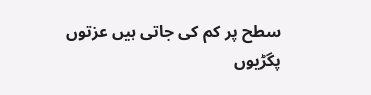سطح پر کم کی جاتی ہیں عزتوں پگڑیوں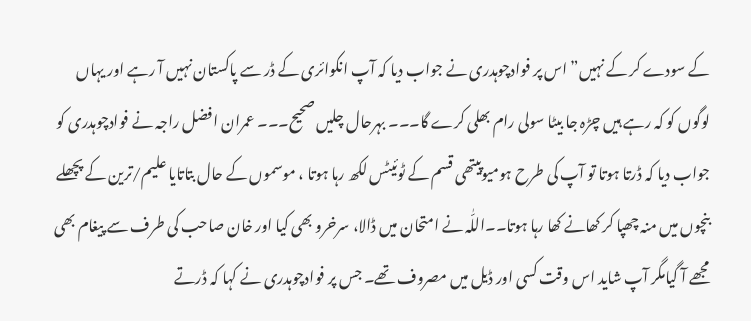کے سودے کر کے نہیں” اس پر فوادچوہدری نے جواب دیا کہ آپ انکوائری کے ڈر سے پاکستان نہیں آ رہے اور یہاں لوگوں کو کہ رہے ہیں چڑہ جا بیٹا سولی رام بھلی کرے گا۔۔۔ بہرحال چلیں صحیح۔۔۔ عمران افضل راجہ نے فوادچوہدری کو جواب دیا کہ ڈرتا ہوتا تو آپ کی طرح ہومیوپیتھی قسم کے ٹوئیٹس لکھ رہا ہوتا ، موسموں کے حال بتاتایا علیم/ترین کے پچھلے بنچوں میں منہ چھپا کر کھانے کھا رہا ہوتا۔۔اللّٰہ نے امتحان میں ڈالا، سرخرو بھی کیا اور خان صاحب کی طرف سے پیغام بھی مجھے آ گیامگر آپ شاید اس وقت کسی اور ڈیل میں مصروف تھے۔ جس پر فوادچوہدری نے کہا کہ ڈرتے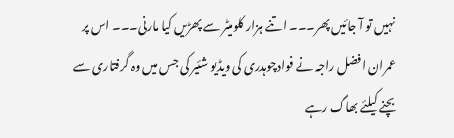نہیں تو آ جائیں پھر۔۔۔ اتنے ہزار کلومیٹر سے پھڑیں کیا مارنی۔۔۔ اس پر عمران افضل راجہ نے فوادچوہدری کی ویڈیو شئیر کی جس میں وہ گرفتاری سے بچنے کیلئے بھاگ رہے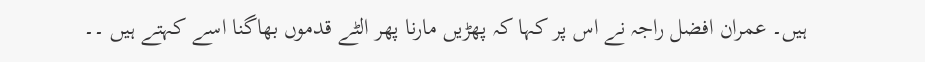ہیں۔ عمران افضل راجہ نے اس پر کہا کہ پھڑیں مارنا پھر الٹے قدموں بھاگنا اسے کہتے ہیں ۔۔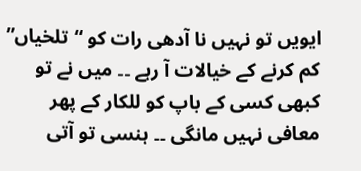ایویں تو نہیں نا آدھی رات کو “تلخیاں” کم کرنے کے خیالات آ رہے ۔۔ میں نے تو کبھی کسی کے باپ کو للکار کے پھر معافی نہیں مانگی ۔۔ ہنسی تو آتی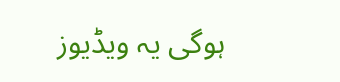ہوگی یہ ویڈیوز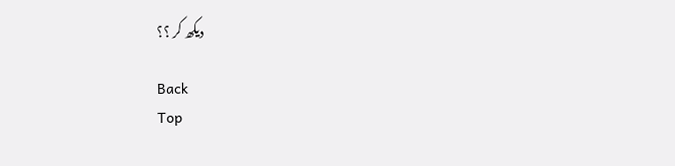دیکھ کر ؟؟

Back
Top